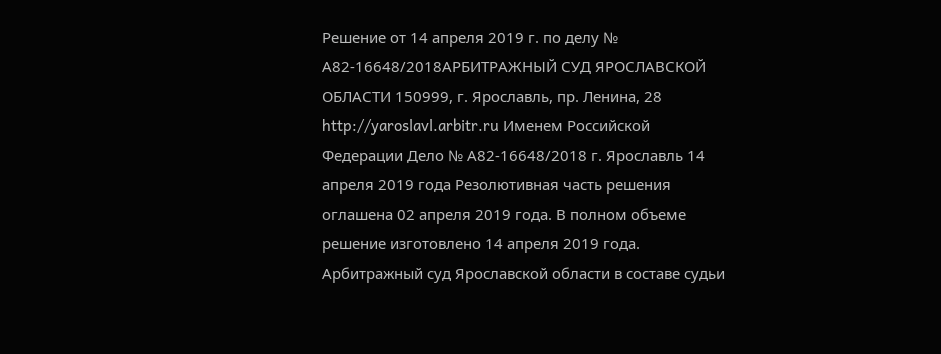Решение от 14 апреля 2019 г. по делу № А82-16648/2018АРБИТРАЖНЫЙ СУД ЯРОСЛАВСКОЙ ОБЛАСТИ 150999, г. Ярославль, пр. Ленина, 28 http://yaroslavl.arbitr.ru Именем Российской Федерации Дело № А82-16648/2018 г. Ярославль 14 апреля 2019 года Резолютивная часть решения оглашена 02 апреля 2019 года. В полном объеме решение изготовлено 14 апреля 2019 года. Арбитражный суд Ярославской области в составе судьи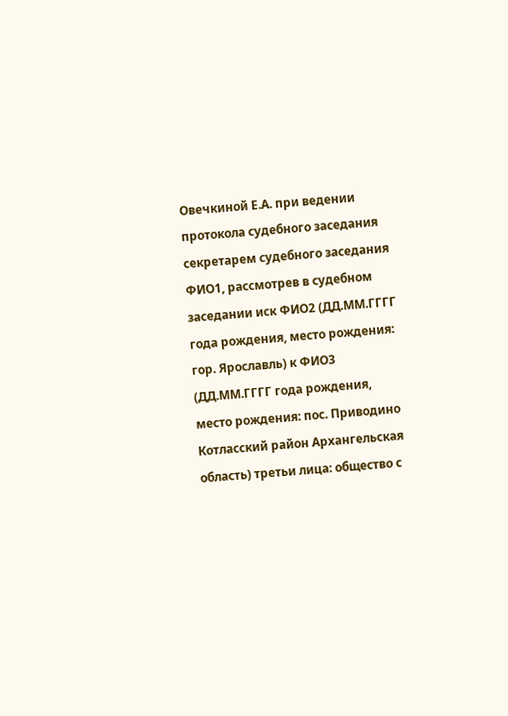Овечкиной Е.А. при ведении протокола судебного заседания секретарем судебного заседания ФИО1, рассмотрев в судебном заседании иск ФИО2 (ДД.ММ.ГГГГ года рождения, место рождения: гор. Ярославль) к ФИО3 (ДД.ММ.ГГГГ года рождения, место рождения: пос. Приводино Котласский район Архангельская область) третьи лица: общество с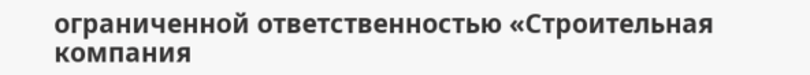ограниченной ответственностью «Строительная компания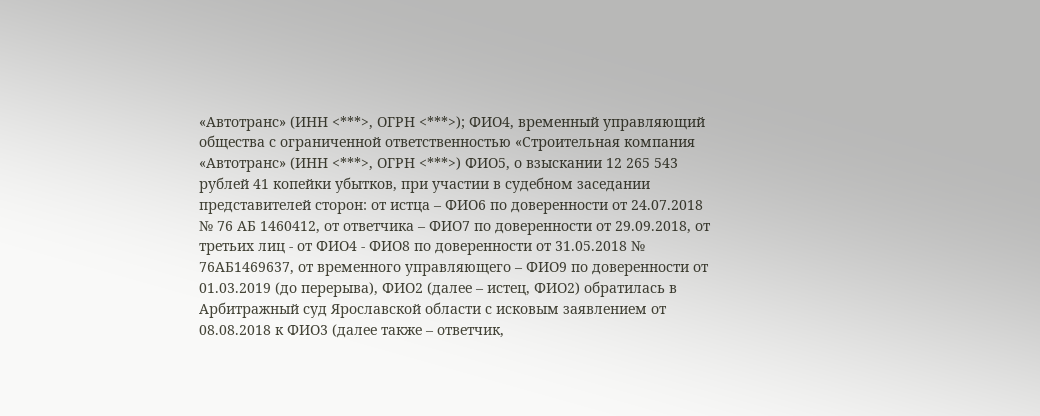«Автотранс» (ИНН <***>, ОГРН <***>); ФИО4, временный управляющий общества с ограниченной ответственностью «Строительная компания «Автотранс» (ИНН <***>, ОГРН <***>) ФИО5, о взыскании 12 265 543 рублей 41 копейки убытков, при участии в судебном заседании представителей сторон: от истца – ФИО6 по доверенности от 24.07.2018 № 76 АБ 1460412, от ответчика – ФИО7 по доверенности от 29.09.2018, от третьих лиц - от ФИО4 - ФИО8 по доверенности от 31.05.2018 № 76АБ1469637, от временного управляющего – ФИО9 по доверенности от 01.03.2019 (до перерыва), ФИО2 (далее – истец, ФИО2) обратилась в Арбитражный суд Ярославской области с исковым заявлением от 08.08.2018 к ФИО3 (далее также – ответчик,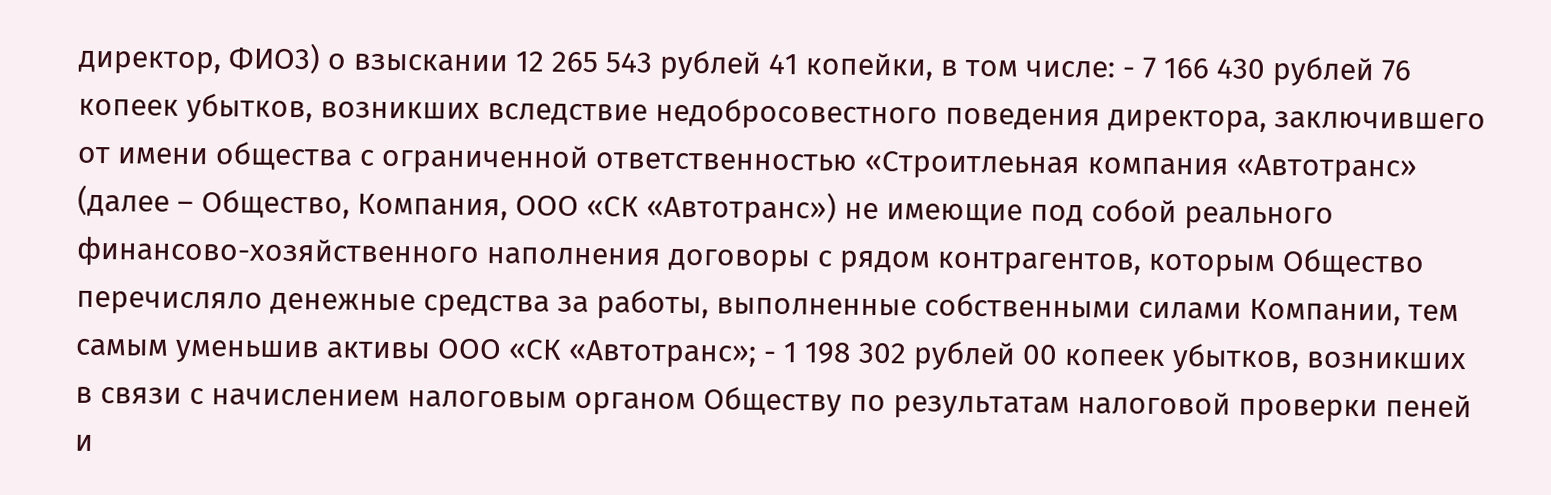директор, ФИО3) о взыскании 12 265 543 рублей 41 копейки, в том числе: - 7 166 430 рублей 76 копеек убытков, возникших вследствие недобросовестного поведения директора, заключившего от имени общества с ограниченной ответственностью «Строитлеьная компания «Автотранс» (далее – Общество, Компания, ООО «СК «Автотранс») не имеющие под собой реального финансово-хозяйственного наполнения договоры с рядом контрагентов, которым Общество перечисляло денежные средства за работы, выполненные собственными силами Компании, тем самым уменьшив активы ООО «СК «Автотранс»; - 1 198 302 рублей 00 копеек убытков, возникших в связи с начислением налоговым органом Обществу по результатам налоговой проверки пеней и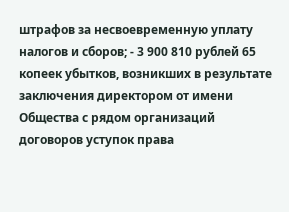штрафов за несвоевременную уплату налогов и сборов; - 3 900 810 рублей 65 копеек убытков, возникших в результате заключения директором от имени Общества с рядом организаций договоров уступок права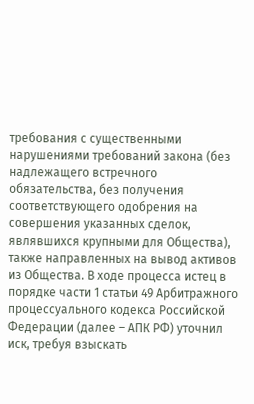требования с существенными нарушениями требований закона (без надлежащего встречного обязательства, без получения соответствующего одобрения на совершения указанных сделок, являвшихся крупными для Общества), также направленных на вывод активов из Общества. В ходе процесса истец в порядке части 1 статьи 49 Арбитражного процессуального кодекса Российской Федерации (далее – АПК РФ) уточнил иск, требуя взыскать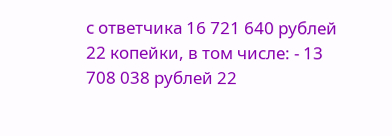с ответчика 16 721 640 рублей 22 копейки, в том числе: - 13 708 038 рублей 22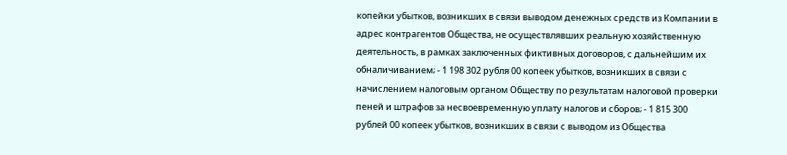копейки убытков, возникших в связи выводом денежных средств из Компании в адрес контрагентов Общества, не осуществлявших реальную хозяйственную деятельность, в рамках заключенных фиктивных договоров, с дальнейшим их обналичиванием; - 1 198 302 рубля 00 копеек убытков, возникших в связи с начислением налоговым органом Обществу по результатам налоговой проверки пеней и штрафов за несвоевременную уплату налогов и сборов; - 1 815 300 рублей 00 копеек убытков, возникших в связи с выводом из Общества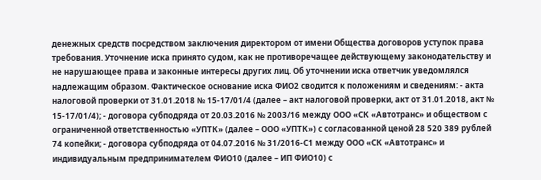денежных средств посредством заключения директором от имени Общества договоров уступок права требования. Уточнение иска принято судом, как не противоречащее действующему законодательству и не нарушающее права и законные интересы других лиц. Об уточнении иска ответчик уведомлялся надлежащим образом. Фактическое основание иска ФИО2 сводится к положениям и сведениям: - акта налоговой проверки от 31.01.2018 № 15-17/01/4 (далее – акт налоговой проверки, акт от 31.01.2018, акт № 15-17/01/4); - договора субподряда от 20.03.2016 № 2003/16 между ООО «СК «Автотранс» и обществом с ограниченной ответственностью «УПТК» (далее – ООО «УПТК») с согласованной ценой 28 520 389 рублей 74 копейки; - договора субподряда от 04.07.2016 № 31/2016-С1 между ООО «СК «Автотранс» и индивидуальным предпринимателем ФИО10 (далее – ИП ФИО10) с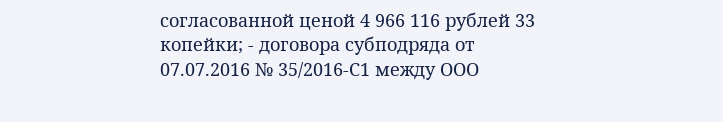согласованной ценой 4 966 116 рублей 33 копейки; - договора субподряда от 07.07.2016 № 35/2016-С1 между ООО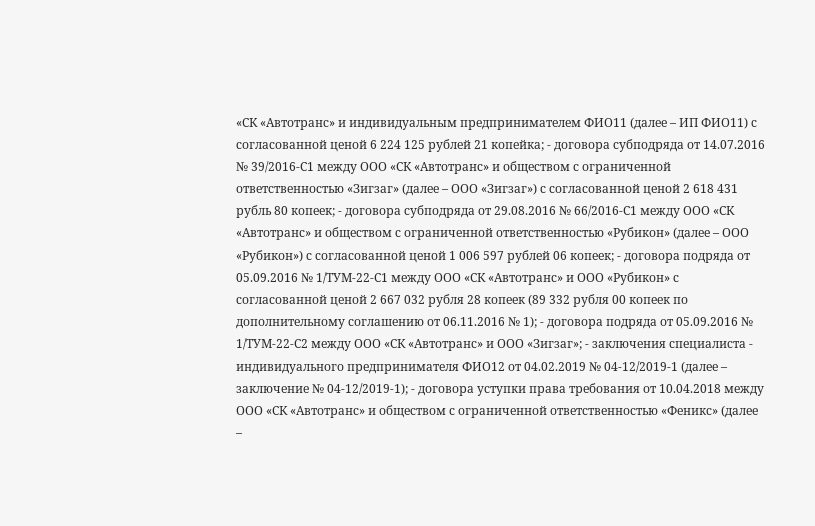«СК «Автотранс» и индивидуальным предпринимателем ФИО11 (далее – ИП ФИО11) с согласованной ценой 6 224 125 рублей 21 копейка; - договора субподряда от 14.07.2016 № 39/2016-С1 между ООО «СК «Автотранс» и обществом с ограниченной ответственностью «Зигзаг» (далее – ООО «Зигзаг») с согласованной ценой 2 618 431 рубль 80 копеек; - договора субподряда от 29.08.2016 № 66/2016-С1 между ООО «СК «Автотранс» и обществом с ограниченной ответственностью «Рубикон» (далее – ООО «Рубикон») с согласованной ценой 1 006 597 рублей 06 копеек; - договора подряда от 05.09.2016 № 1/ТУМ-22-С1 между ООО «СК «Автотранс» и ООО «Рубикон» с согласованной ценой 2 667 032 рубля 28 копеек (89 332 рубля 00 копеек по дополнительному соглашению от 06.11.2016 № 1); - договора подряда от 05.09.2016 № 1/ТУМ-22-С2 между ООО «СК «Автотранс» и ООО «Зигзаг»; - заключения специалиста - индивидуального предпринимателя ФИО12 от 04.02.2019 № 04-12/2019-1 (далее – заключение № 04-12/2019-1); - договора уступки права требования от 10.04.2018 между ООО «СК «Автотранс» и обществом с ограниченной ответственностью «Феникс» (далее –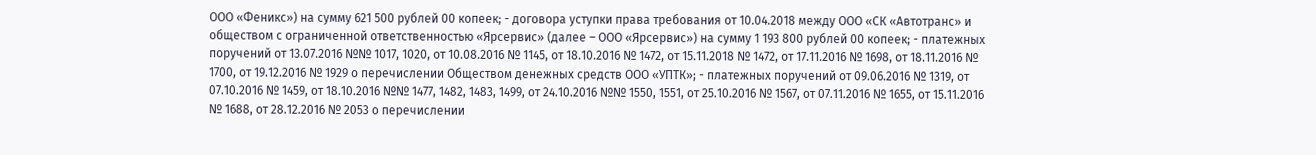ООО «Феникс») на сумму 621 500 рублей 00 копеек; - договора уступки права требования от 10.04.2018 между ООО «СК «Автотранс» и обществом с ограниченной ответственностью «Ярсервис» (далее – ООО «Ярсервис») на сумму 1 193 800 рублей 00 копеек; - платежных поручений от 13.07.2016 №№ 1017, 1020, от 10.08.2016 № 1145, от 18.10.2016 № 1472, от 15.11.2018 № 1472, от 17.11.2016 № 1698, от 18.11.2016 № 1700, от 19.12.2016 № 1929 о перечислении Обществом денежных средств ООО «УПТК»; - платежных поручений от 09.06.2016 № 1319, от 07.10.2016 № 1459, от 18.10.2016 №№ 1477, 1482, 1483, 1499, от 24.10.2016 №№ 1550, 1551, от 25.10.2016 № 1567, от 07.11.2016 № 1655, от 15.11.2016 № 1688, от 28.12.2016 № 2053 о перечислении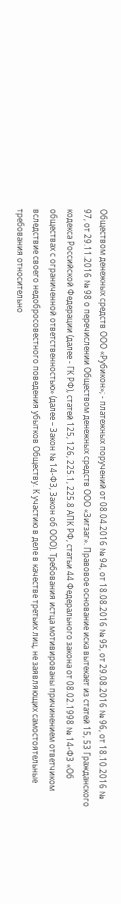Обществом денежных средств ООО «Рубикон»; - платежных поручений от 08.04.2016 № 94, от 18.08.2016 № 95, от 29.08.2016 № 96, от 18.10.2016 № 97, от 29.11.2016 № 98 о перечислении Обществом денежных средств ООО «Зигзаг». Правовое основание иска вытекает из статей 15, 53 Гражданского кодекса Российской Федерации (далее - ГК РФ), статей 125, 126, 225.1, 225.8 АПК РФ, статьи 44 Федерального закона от 08.02.1998 № 14-ФЗ «Об обществах с ограниченной ответственностью» (далее – Закон № 14-ФЗ, Закон об ООО). Требования истца мотивированы причинением ответчиком вследствие своего недобросовестного поведения убытков Обществу. К участию в деле в качестве третьих лиц, не заявляющих самостоятельные требования относительно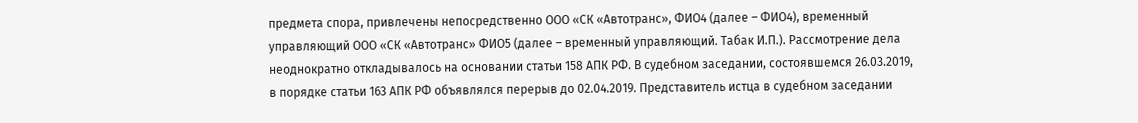предмета спора, привлечены непосредственно ООО «СК «Автотранс», ФИО4 (далее – ФИО4), временный управляющий ООО «СК «Автотранс» ФИО5 (далее – временный управляющий. Табак И.П.). Рассмотрение дела неоднократно откладывалось на основании статьи 158 АПК РФ. В судебном заседании, состоявшемся 26.03.2019, в порядке статьи 163 АПК РФ объявлялся перерыв до 02.04.2019. Представитель истца в судебном заседании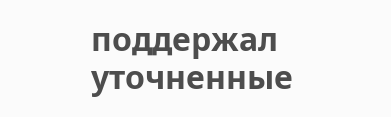поддержал уточненные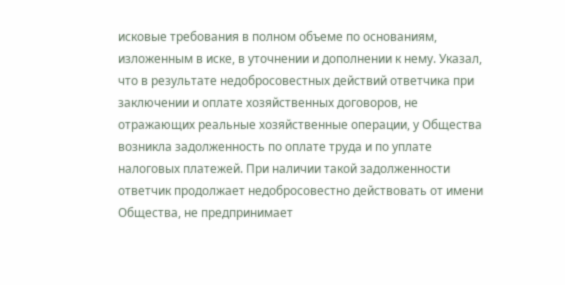исковые требования в полном объеме по основаниям, изложенным в иске, в уточнении и дополнении к нему. Указал, что в результате недобросовестных действий ответчика при заключении и оплате хозяйственных договоров, не отражающих реальные хозяйственные операции, у Общества возникла задолженность по оплате труда и по уплате налоговых платежей. При наличии такой задолженности ответчик продолжает недобросовестно действовать от имени Общества, не предпринимает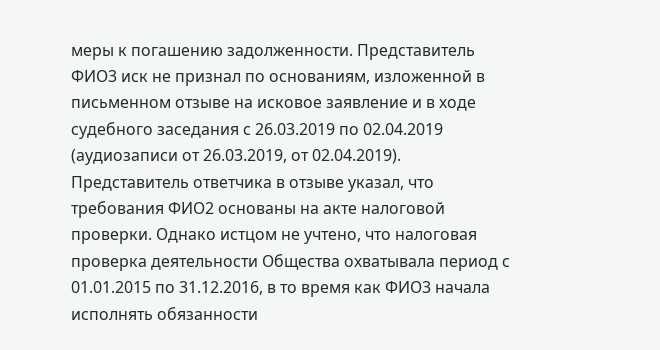меры к погашению задолженности. Представитель ФИО3 иск не признал по основаниям, изложенной в письменном отзыве на исковое заявление и в ходе судебного заседания с 26.03.2019 по 02.04.2019 (аудиозаписи от 26.03.2019, от 02.04.2019). Представитель ответчика в отзыве указал, что требования ФИО2 основаны на акте налоговой проверки. Однако истцом не учтено, что налоговая проверка деятельности Общества охватывала период с 01.01.2015 по 31.12.2016, в то время как ФИО3 начала исполнять обязанности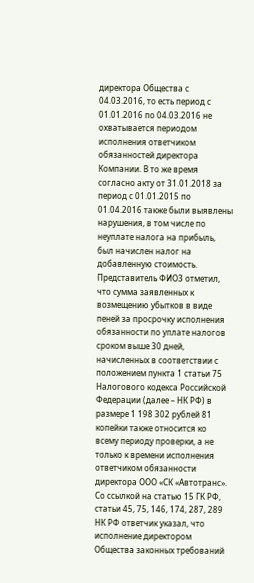директора Общества с 04.03.2016, то есть период с 01.01.2016 по 04.03.2016 не охватывается периодом исполнения ответчиком обязанностей директора Компании. В то же время согласно акту от 31.01.2018 за период с 01.01.2015 по 01.04.2016 также были выявлены нарушения, в том числе по неуплате налога на прибыль, был начислен налог на добавленную стоимость. Представитель ФИО3 отметил, что сумма заявленных к возмещению убытков в виде пеней за просрочку исполнения обязанности по уплате налогов сроком выше 30 дней, начисленных в соответствии с положением пункта 1 статьи 75 Налогового кодекса Российской Федерации (далее – НК РФ) в размере 1 198 302 рублей 81 копейки также относится ко всему периоду проверки, а не только к времени исполнения ответчиком обязанности директора ООО «СК «Автотранс». Со ссылкой на статью 15 ГК РФ, статьи 45, 75, 146, 174, 287, 289 НК РФ ответчик указал, что исполнение директором Общества законных требований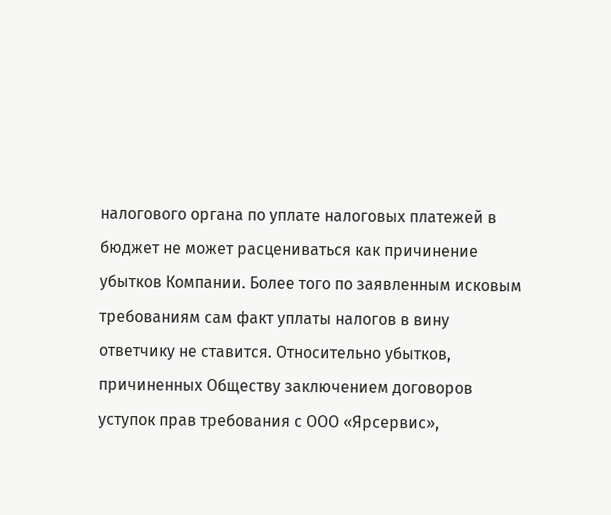налогового органа по уплате налоговых платежей в бюджет не может расцениваться как причинение убытков Компании. Более того по заявленным исковым требованиям сам факт уплаты налогов в вину ответчику не ставится. Относительно убытков, причиненных Обществу заключением договоров уступок прав требования с ООО «Ярсервис»,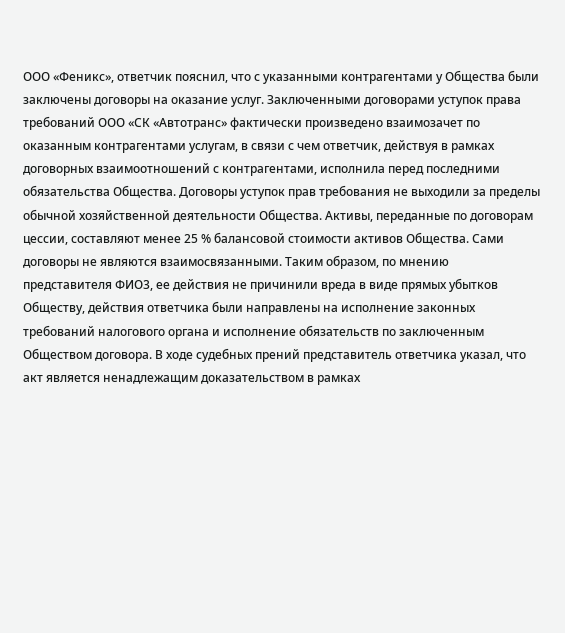ООО «Феникс», ответчик пояснил, что с указанными контрагентами у Общества были заключены договоры на оказание услуг. Заключенными договорами уступок права требований ООО «СК «Автотранс» фактически произведено взаимозачет по оказанным контрагентами услугам, в связи с чем ответчик, действуя в рамках договорных взаимоотношений с контрагентами, исполнила перед последними обязательства Общества. Договоры уступок прав требования не выходили за пределы обычной хозяйственной деятельности Общества. Активы, переданные по договорам цессии, составляют менее 25 % балансовой стоимости активов Общества. Сами договоры не являются взаимосвязанными. Таким образом, по мнению представителя ФИО3, ее действия не причинили вреда в виде прямых убытков Обществу, действия ответчика были направлены на исполнение законных требований налогового органа и исполнение обязательств по заключенным Обществом договора. В ходе судебных прений представитель ответчика указал, что акт является ненадлежащим доказательством в рамках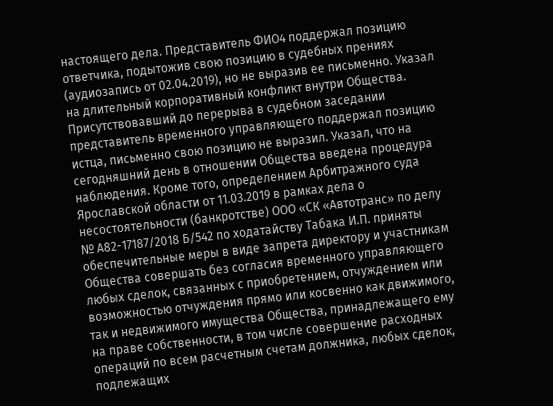настоящего дела. Представитель ФИО4 поддержал позицию ответчика, подытожив свою позицию в судебных прениях (аудиозапись от 02.04.2019), но не выразив ее письменно. Указал на длительный корпоративный конфликт внутри Общества. Присутствовавший до перерыва в судебном заседании представитель временного управляющего поддержал позицию истца, письменно свою позицию не выразил. Указал, что на сегодняшний день в отношении Общества введена процедура наблюдения. Кроме того, определением Арбитражного суда Ярославской области от 11.03.2019 в рамках дела о несостоятельности (банкротстве) ООО «СК «Автотранс» по делу № А82-17187/2018 Б/542 по ходатайству Табака И.П. приняты обеспечительные меры в виде запрета директору и участникам Общества совершать без согласия временного управляющего любых сделок, связанных с приобретением, отчуждением или возможностью отчуждения прямо или косвенно как движимого, так и недвижимого имущества Общества, принадлежащего ему на праве собственности, в том числе совершение расходных операций по всем расчетным счетам должника, любых сделок, подлежащих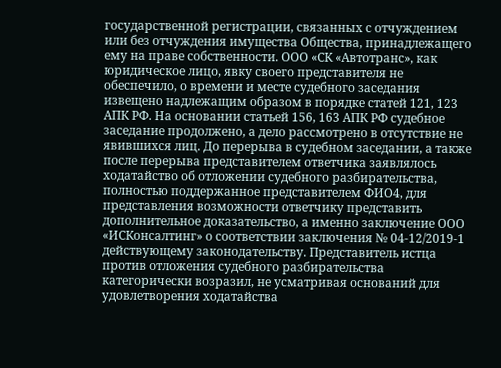государственной регистрации, связанных с отчуждением или без отчуждения имущества Общества, принадлежащего ему на праве собственности. ООО «СК «Автотранс», как юридическое лицо, явку своего представителя не обеспечило, о времени и месте судебного заседания извещено надлежащим образом в порядке статей 121, 123 АПК РФ. На основании статьей 156, 163 АПК РФ судебное заседание продолжено, а дело рассмотрено в отсутствие не явившихся лиц. До перерыва в судебном заседании, а также после перерыва представителем ответчика заявлялось ходатайство об отложении судебного разбирательства, полностью поддержанное представителем ФИО4, для представления возможности ответчику представить дополнительное доказательство, а именно заключение ООО «ИСКонсалтинг» о соответствии заключения № 04-12/2019-1 действующему законодательству. Представитель истца против отложения судебного разбирательства категорически возразил, не усматривая оснований для удовлетворения ходатайства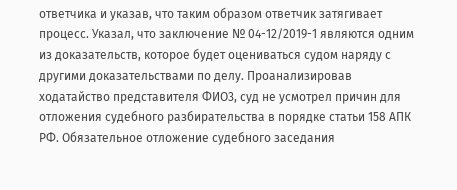ответчика и указав, что таким образом ответчик затягивает процесс. Указал, что заключение № 04-12/2019-1 являются одним из доказательств, которое будет оцениваться судом наряду с другими доказательствами по делу. Проанализировав ходатайство представителя ФИО3, суд не усмотрел причин для отложения судебного разбирательства в порядке статьи 158 АПК РФ. Обязательное отложение судебного заседания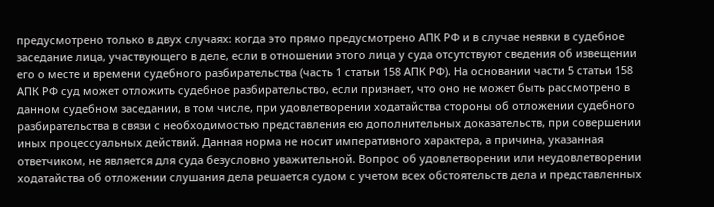предусмотрено только в двух случаях: когда это прямо предусмотрено АПК РФ и в случае неявки в судебное заседание лица, участвующего в деле, если в отношении этого лица у суда отсутствуют сведения об извещении его о месте и времени судебного разбирательства (часть 1 статьи 158 АПК РФ). На основании части 5 статьи 158 АПК РФ суд может отложить судебное разбирательство, если признает, что оно не может быть рассмотрено в данном судебном заседании, в том числе, при удовлетворении ходатайства стороны об отложении судебного разбирательства в связи с необходимостью представления ею дополнительных доказательств, при совершении иных процессуальных действий. Данная норма не носит императивного характера, а причина, указанная ответчиком, не является для суда безусловно уважительной. Вопрос об удовлетворении или неудовлетворении ходатайства об отложении слушания дела решается судом с учетом всех обстоятельств дела и представленных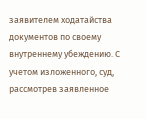заявителем ходатайства документов по своему внутреннему убеждению. С учетом изложенного, суд, рассмотрев заявленное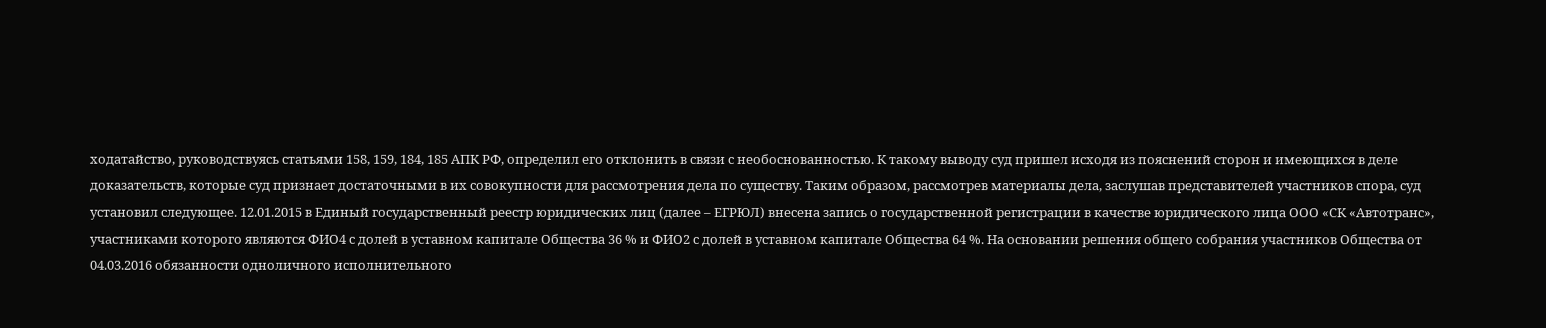ходатайство, руководствуясь статьями 158, 159, 184, 185 АПК РФ, определил его отклонить в связи с необоснованностью. К такому выводу суд пришел исходя из пояснений сторон и имеющихся в деле доказательств, которые суд признает достаточными в их совокупности для рассмотрения дела по существу. Таким образом, рассмотрев материалы дела, заслушав представителей участников спора, суд установил следующее. 12.01.2015 в Единый государственный реестр юридических лиц (далее – ЕГРЮЛ) внесена запись о государственной регистрации в качестве юридического лица ООО «СК «Автотранс», участниками которого являются ФИО4 с долей в уставном капитале Общества 36 % и ФИО2 с долей в уставном капитале Общества 64 %. На основании решения общего собрания участников Общества от 04.03.2016 обязанности одноличного исполнительного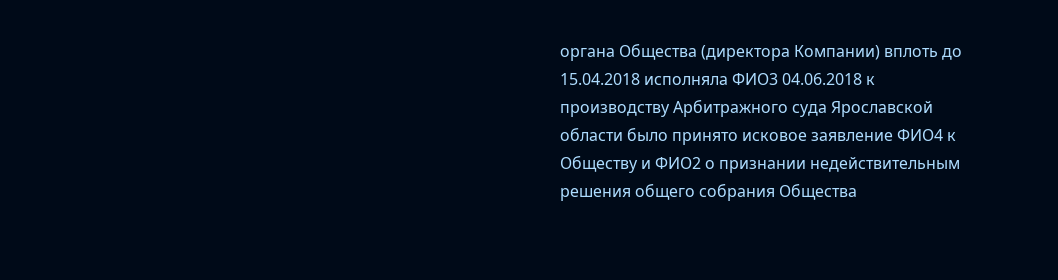органа Общества (директора Компании) вплоть до 15.04.2018 исполняла ФИО3 04.06.2018 к производству Арбитражного суда Ярославской области было принято исковое заявление ФИО4 к Обществу и ФИО2 о признании недействительным решения общего собрания Общества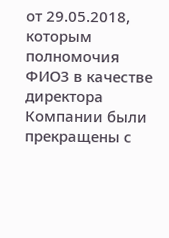от 29.05.2018, которым полномочия ФИО3 в качестве директора Компании были прекращены с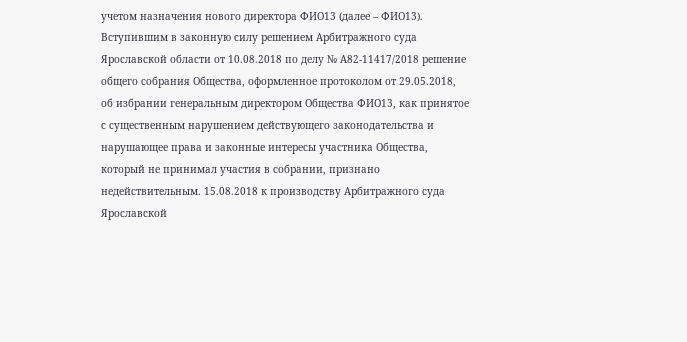учетом назначения нового директора ФИО13 (далее – ФИО13). Вступившим в законную силу решением Арбитражного суда Ярославской области от 10.08.2018 по делу № А82-11417/2018 решение общего собрания Общества, оформленное протоколом от 29.05.2018, об избрании генеральным директором Общества ФИО13, как принятое с существенным нарушением действующего законодательства и нарушающее права и законные интересы участника Общества, который не принимал участия в собрании, признано недействительным. 15.08.2018 к производству Арбитражного суда Ярославской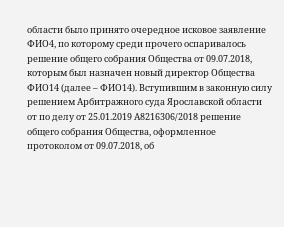области было принято очередное исковое заявление ФИО4, по которому среди прочего оспаривалось решение общего собрания Общества от 09.07.2018, которым был назначен новый директор Общества ФИО14 (далее – ФИО14). Вступившим в законную силу решением Арбитражного суда Ярославской области от по делу от 25.01.2019 А8216306/2018 решение общего собрания Общества, оформленное протоколом от 09.07.2018, об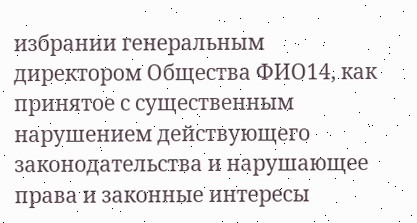избрании генеральным директором Общества ФИО14, как принятое с существенным нарушением действующего законодательства и нарушающее права и законные интересы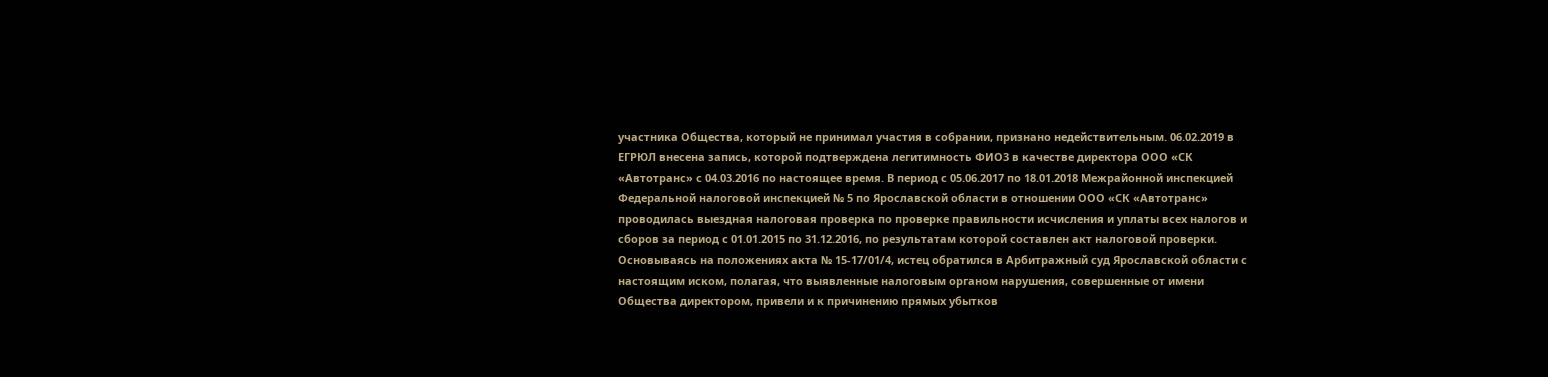участника Общества, который не принимал участия в собрании, признано недействительным. 06.02.2019 в ЕГРЮЛ внесена запись, которой подтверждена легитимность ФИО3 в качестве директора ООО «СК «Автотранс» с 04.03.2016 по настоящее время. В период с 05.06.2017 по 18.01.2018 Межрайонной инспекцией Федеральной налоговой инспекцией № 5 по Ярославской области в отношении ООО «СК «Автотранс» проводилась выездная налоговая проверка по проверке правильности исчисления и уплаты всех налогов и сборов за период с 01.01.2015 по 31.12.2016, по результатам которой составлен акт налоговой проверки. Основываясь на положениях акта № 15-17/01/4, истец обратился в Арбитражный суд Ярославской области с настоящим иском, полагая, что выявленные налоговым органом нарушения, совершенные от имени Общества директором, привели и к причинению прямых убытков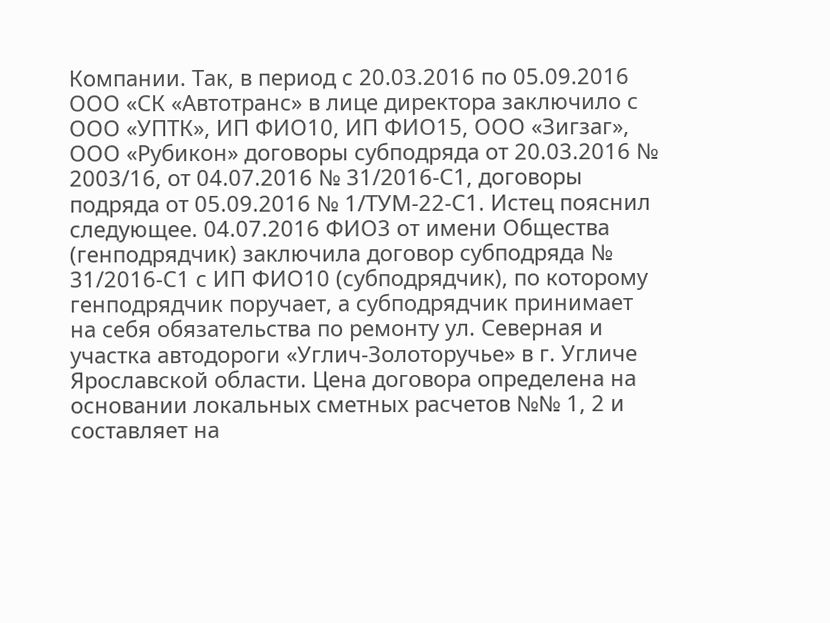Компании. Так, в период с 20.03.2016 по 05.09.2016 ООО «СК «Автотранс» в лице директора заключило с ООО «УПТК», ИП ФИО10, ИП ФИО15, ООО «Зигзаг», ООО «Рубикон» договоры субподряда от 20.03.2016 № 2003/16, от 04.07.2016 № 31/2016-С1, договоры подряда от 05.09.2016 № 1/ТУМ-22-С1. Истец пояснил следующее. 04.07.2016 ФИО3 от имени Общества (генподрядчик) заключила договор субподряда № 31/2016-C1 с ИП ФИО10 (субподрядчик), по которому генподрядчик поручает, а субподрядчик принимает на себя обязательства по ремонту ул. Северная и участка автодороги «Углич-Золоторучье» в г. Угличе Ярославской области. Цена договора определена на основании локальных сметных расчетов №№ 1, 2 и составляет на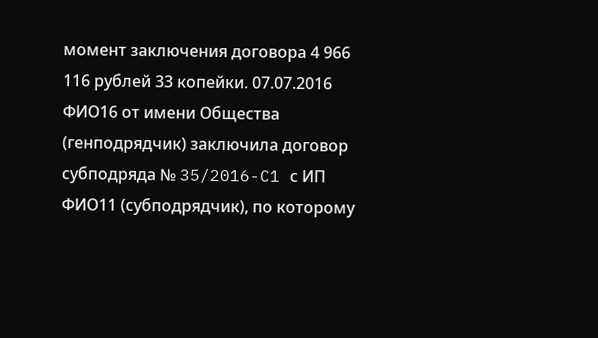момент заключения договора 4 966 116 рублей 33 копейки. 07.07.2016 ФИО16 от имени Общества (генподрядчик) заключила договор субподряда № 35/2016-C1 с ИП ФИО11 (субподрядчик), по которому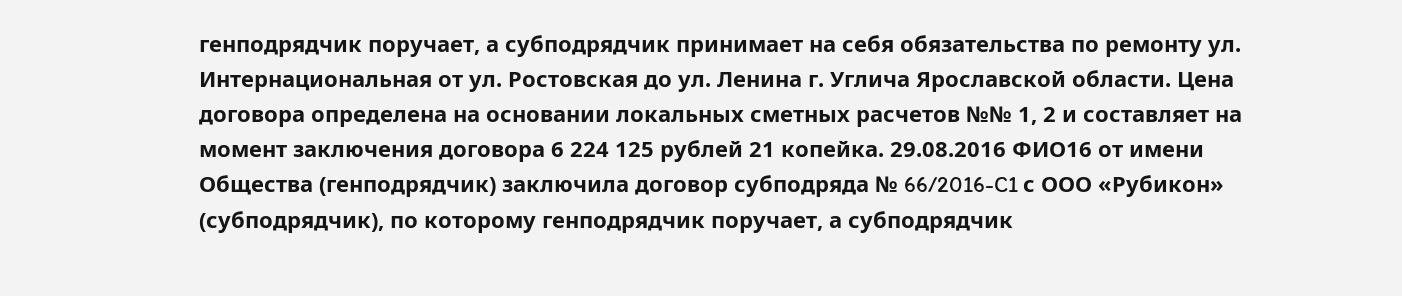генподрядчик поручает, а субподрядчик принимает на себя обязательства по ремонту ул. Интернациональная от ул. Ростовская до ул. Ленина г. Углича Ярославской области. Цена договора определена на основании локальных сметных расчетов №№ 1, 2 и составляет на момент заключения договора 6 224 125 рублей 21 копейка. 29.08.2016 ФИО16 от имени Общества (генподрядчик) заключила договор субподряда № 66/2016-C1 с ООО «Рубикон» (субподрядчик), по которому генподрядчик поручает, а субподрядчик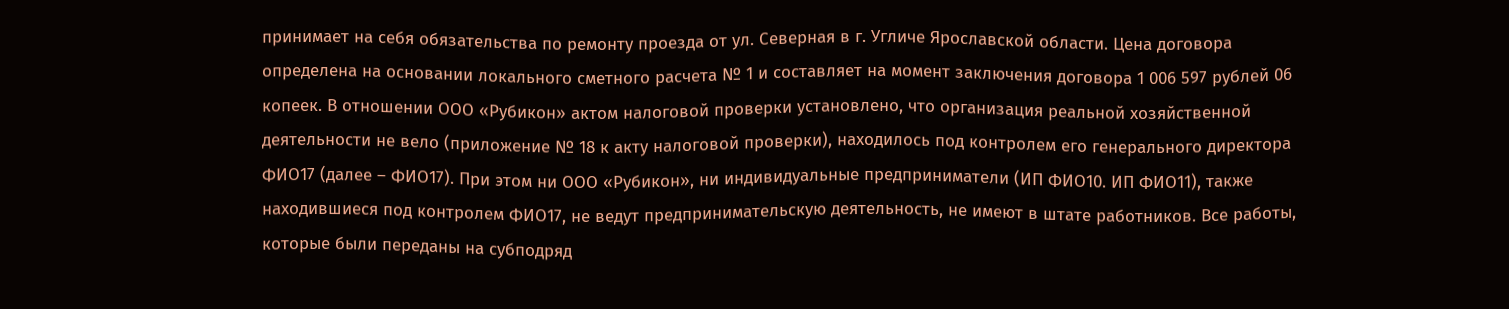принимает на себя обязательства по ремонту проезда от ул. Северная в г. Угличе Ярославской области. Цена договора определена на основании локального сметного расчета № 1 и составляет на момент заключения договора 1 006 597 рублей 06 копеек. В отношении ООО «Рубикон» актом налоговой проверки установлено, что организация реальной хозяйственной деятельности не вело (приложение № 18 к акту налоговой проверки), находилось под контролем его генерального директора ФИО17 (далее – ФИО17). При этом ни ООО «Рубикон», ни индивидуальные предприниматели (ИП ФИО10. ИП ФИО11), также находившиеся под контролем ФИО17, не ведут предпринимательскую деятельность, не имеют в штате работников. Все работы, которые были переданы на субподряд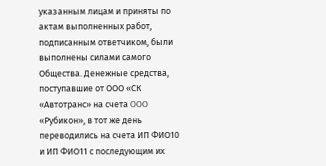указанным лицам и приняты по актам выполненных работ, подписанным ответчиком, были выполнены силами самого Общества. Денежные средства, поступавшие от ООО «СК «Автотранс» на счета OOO «Рубикон», в тот же день переводились на счета ИП ФИО10 и ИП ФИО11 с последующим их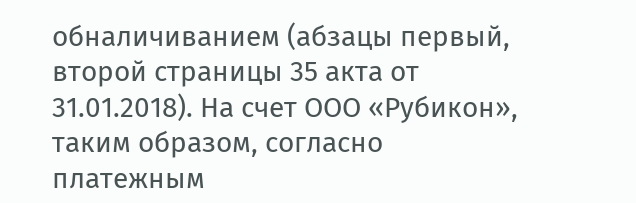обналичиванием (абзацы первый, второй страницы 35 акта от 31.01.2018). На счет ООО «Рубикон», таким образом, согласно платежным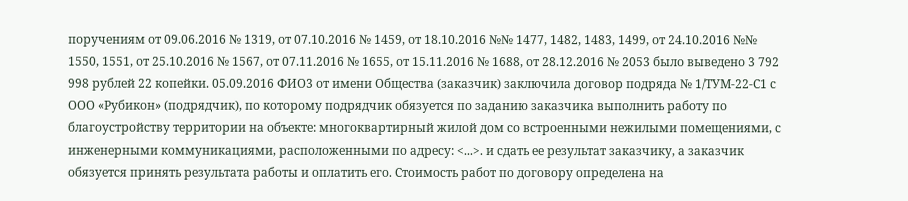поручениям от 09.06.2016 № 1319, от 07.10.2016 № 1459, от 18.10.2016 №№ 1477, 1482, 1483, 1499, от 24.10.2016 №№ 1550, 1551, от 25.10.2016 № 1567, от 07.11.2016 № 1655, от 15.11.2016 № 1688, от 28.12.2016 № 2053 было выведено 3 792 998 рублей 22 копейки. 05.09.2016 ФИО3 от имени Общества (заказчик) заключила договор подряда № 1/ТУМ-22-С1 с ООО «Рубикон» (подрядчик), по которому подрядчик обязуется по заданию заказчика выполнить работу по благоустройству территории на объекте: многоквартирный жилой дом со встроенными нежилыми помещениями, с инженерными коммуникациями, расположенными по адресу: <...>. и сдать ее результат заказчику, а заказчик обязуется принять результата работы и оплатить его. Стоимость работ по договору определена на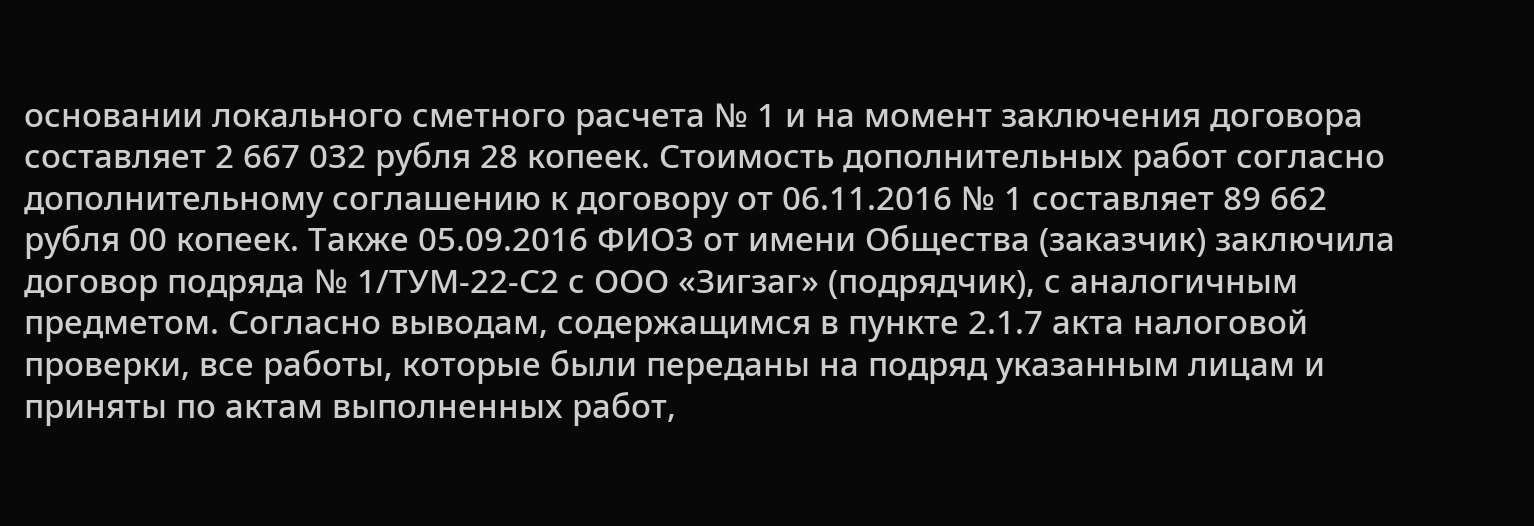основании локального сметного расчета № 1 и на момент заключения договора составляет 2 667 032 рубля 28 копеек. Стоимость дополнительных работ согласно дополнительному соглашению к договору от 06.11.2016 № 1 составляет 89 662 рубля 00 копеек. Также 05.09.2016 ФИО3 от имени Общества (заказчик) заключила договор подряда № 1/ТУМ-22-С2 с ООО «Зигзаг» (подрядчик), с аналогичным предметом. Согласно выводам, содержащимся в пункте 2.1.7 акта налоговой проверки, все работы‚ которые были переданы на подряд указанным лицам и приняты по актам выполненных работ,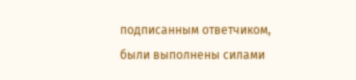подписанным ответчиком, были выполнены силами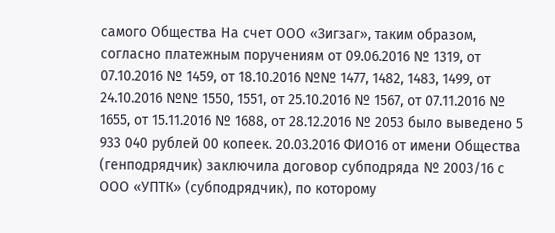самого Общества На счет ООО «Зигзаг», таким образом, согласно платежным поручениям от 09.06.2016 № 1319, от 07.10.2016 № 1459, от 18.10.2016 №№ 1477, 1482, 1483, 1499, от 24.10.2016 №№ 1550, 1551, от 25.10.2016 № 1567, от 07.11.2016 № 1655, от 15.11.2016 № 1688, от 28.12.2016 № 2053 было выведено 5 933 040 рублей 00 копеек. 20.03.2016 ФИО16 от имени Общества (генподрядчик) заключила договор субподряда № 2003/16 с ООО «УПТК» (субподрядчик), по которому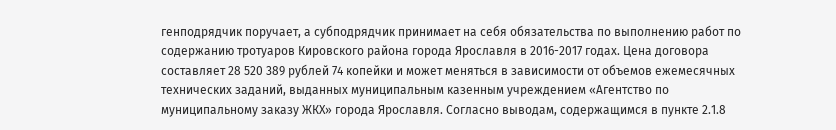генподрядчик поручает, а субподрядчик принимает на себя обязательства по выполнению работ по содержанию тротуаров Кировского района города Ярославля в 2016-2017 годах. Цена договора составляет 28 520 389 рублей 74 копейки и может меняться в зависимости от объемов ежемесячных технических заданий, выданных муниципальным казенным учреждением «Агентство по муниципальному заказу ЖКХ» города Ярославля. Согласно выводам, содержащимся в пункте 2.1.8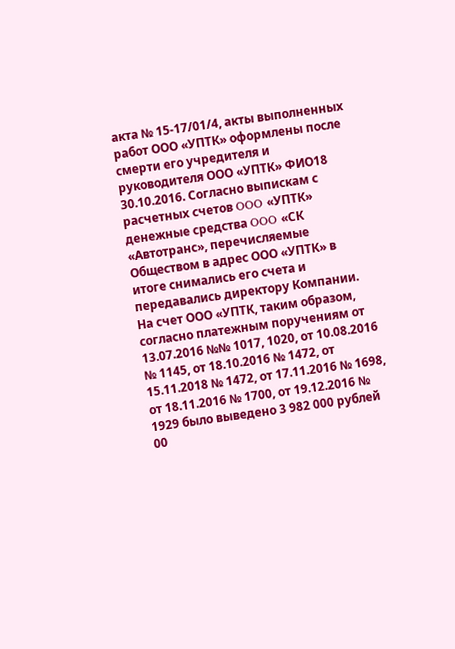акта № 15-17/01/4, акты выполненных работ ООО «УПТК» оформлены после смерти его учредителя и руководителя ООО «УПТК» ФИО18 30.10.2016. Согласно выпискам с расчетных счетов OOO «УПТК» денежные средства OOO «СК «Автотранс», перечисляемые Обществом в адрес ООО «УПТК» в итоге снимались его счета и передавались директору Компании. На счет ООО «УПТК, таким образом, согласно платежным поручениям от 13.07.2016 №№ 1017, 1020, от 10.08.2016 № 1145, от 18.10.2016 № 1472, от 15.11.2018 № 1472, от 17.11.2016 № 1698, от 18.11.2016 № 1700, от 19.12.2016 № 1929 было выведено 3 982 000 рублей 00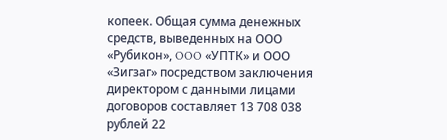копеек. Общая сумма денежных средств, выведенных на ООО «Рубикон», OOO «УПТК» и ООО «Зигзаг» посредством заключения директором с данными лицами договоров составляет 13 708 038 рублей 22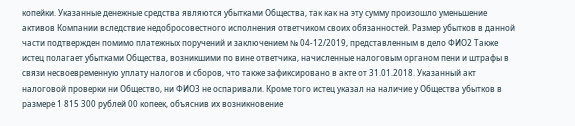копейки. Указанные денежные средства являются убытками Общества, так как на эту сумму произошло уменьшение активов Компании вследствие недобросовестного исполнения ответчиком своих обязанностей. Размер убытков в данной части подтвержден помимо платежных поручений и заключением № 04-12/2019, представленным в дело ФИО2 Также истец полагает убытками Общества, возникшими по вине ответчика, начисленные налоговым органом пени и штрафы в связи несвоевременную уплату налогов и сборов, что также зафиксировано в акте от 31.01.2018. Указанный акт налоговой проверки ни Общество, ни ФИО3 не оспаривали. Кроме того истец указал на наличие у Общества убытков в размере 1 815 300 рублей 00 копеек, объяснив их возникновение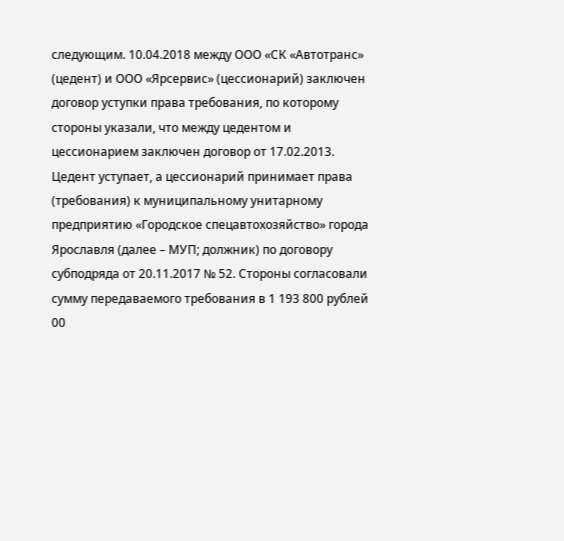следующим. 10.04.2018 между ООО «СК «Автотранс» (цедент) и ООО «Ярсервис» (цессионарий) заключен договор уступки права требования, по которому стороны указали, что между цедентом и цессионарием заключен договор от 17.02.2013. Цедент уступает, а цессионарий принимает права (требования) к муниципальному унитарному предприятию «Городское спецавтохозяйство» города Ярославля (далее – МУП; должник) по договору субподряда от 20.11.2017 № 52. Стороны согласовали сумму передаваемого требования в 1 193 800 рублей 00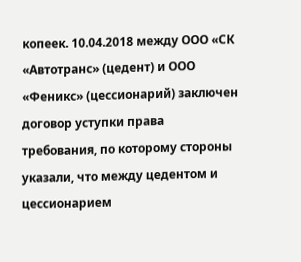копеек. 10.04.2018 между ООО «СК «Автотранс» (цедент) и ООО «Феникс» (цессионарий) заключен договор уступки права требования, по которому стороны указали, что между цедентом и цессионарием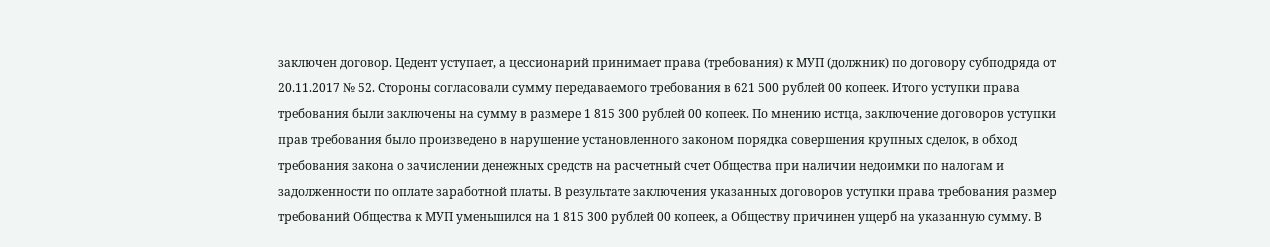заключен договор. Цедент уступает, а цессионарий принимает права (требования) к МУП (должник) по договору субподряда от 20.11.2017 № 52. Стороны согласовали сумму передаваемого требования в 621 500 рублей 00 копеек. Итого уступки права требования были заключены на сумму в размере 1 815 300 рублей 00 копеек. По мнению истца, заключение договоров уступки прав требования было произведено в нарушение установленного законом порядка совершения крупных сделок, в обход требования закона о зачислении денежных средств на расчетный счет Общества при наличии недоимки по налогам и задолженности по оплате заработной платы. В результате заключения указанных договоров уступки права требования размер требований Общества к МУП уменьшился на 1 815 300 рублей 00 копеек, а Обществу причинен ущерб на указанную сумму. В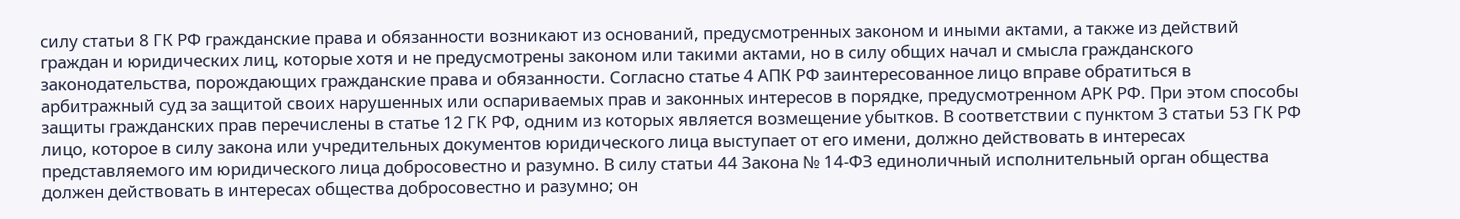силу статьи 8 ГК РФ гражданские права и обязанности возникают из оснований, предусмотренных законом и иными актами, а также из действий граждан и юридических лиц, которые хотя и не предусмотрены законом или такими актами, но в силу общих начал и смысла гражданского законодательства, порождающих гражданские права и обязанности. Согласно статье 4 АПК РФ заинтересованное лицо вправе обратиться в арбитражный суд за защитой своих нарушенных или оспариваемых прав и законных интересов в порядке, предусмотренном АРК РФ. При этом способы защиты гражданских прав перечислены в статье 12 ГК РФ, одним из которых является возмещение убытков. В соответствии с пунктом 3 статьи 53 ГК РФ лицо, которое в силу закона или учредительных документов юридического лица выступает от его имени, должно действовать в интересах представляемого им юридического лица добросовестно и разумно. В силу статьи 44 Закона № 14-ФЗ единоличный исполнительный орган общества должен действовать в интересах общества добросовестно и разумно; он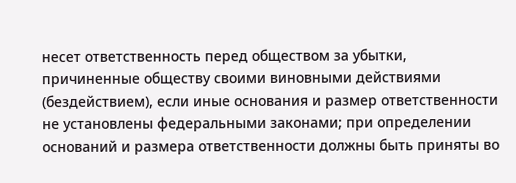несет ответственность перед обществом за убытки, причиненные обществу своими виновными действиями (бездействием), если иные основания и размер ответственности не установлены федеральными законами; при определении оснований и размера ответственности должны быть приняты во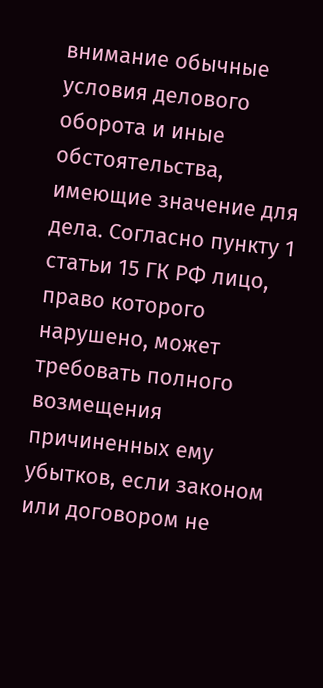внимание обычные условия делового оборота и иные обстоятельства, имеющие значение для дела. Согласно пункту 1 статьи 15 ГК РФ лицо, право которого нарушено, может требовать полного возмещения причиненных ему убытков, если законом или договором не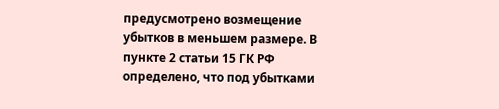предусмотрено возмещение убытков в меньшем размере. В пункте 2 статьи 15 ГК РФ определено, что под убытками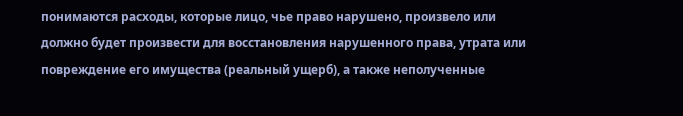понимаются расходы, которые лицо, чье право нарушено, произвело или должно будет произвести для восстановления нарушенного права, утрата или повреждение его имущества (реальный ущерб), а также неполученные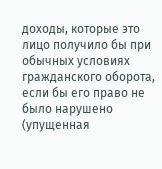доходы, которые это лицо получило бы при обычных условиях гражданского оборота, если бы его право не было нарушено (упущенная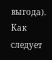выгода). Как следует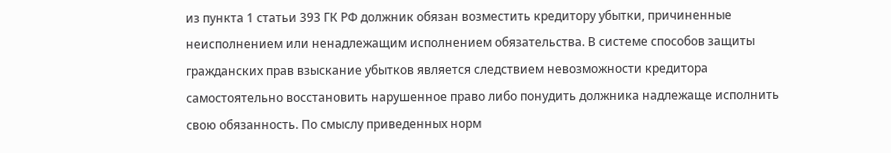из пункта 1 статьи 393 ГК РФ должник обязан возместить кредитору убытки, причиненные неисполнением или ненадлежащим исполнением обязательства. В системе способов защиты гражданских прав взыскание убытков является следствием невозможности кредитора самостоятельно восстановить нарушенное право либо понудить должника надлежаще исполнить свою обязанность. По смыслу приведенных норм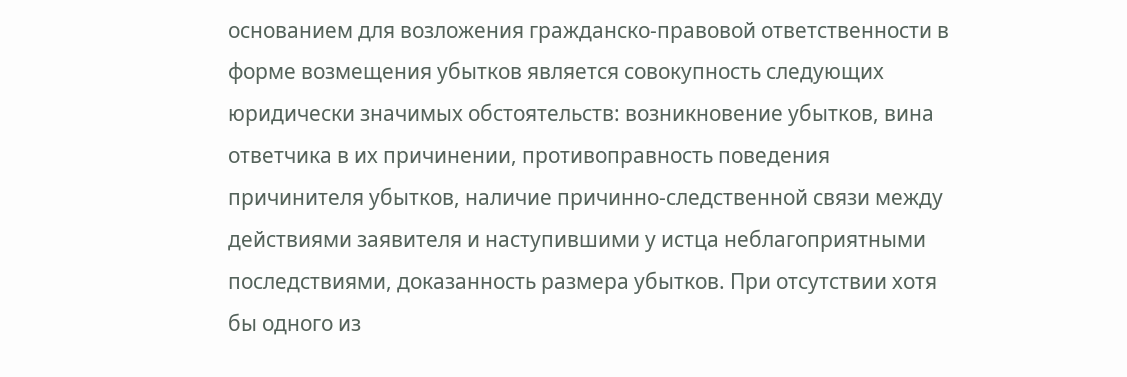основанием для возложения гражданско-правовой ответственности в форме возмещения убытков является совокупность следующих юридически значимых обстоятельств: возникновение убытков, вина ответчика в их причинении, противоправность поведения причинителя убытков, наличие причинно-следственной связи между действиями заявителя и наступившими у истца неблагоприятными последствиями, доказанность размера убытков. При отсутствии хотя бы одного из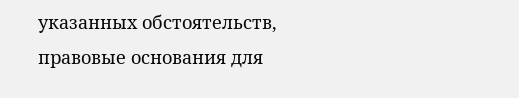указанных обстоятельств, правовые основания для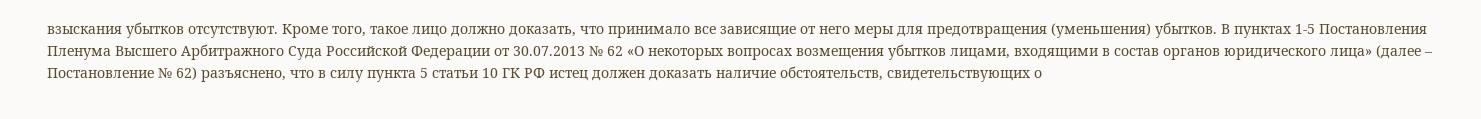взыскания убытков отсутствуют. Кроме того, такое лицо должно доказать, что принимало все зависящие от него меры для предотвращения (уменьшения) убытков. В пунктах 1-5 Постановления Пленума Высшего Арбитражного Суда Российской Федерации от 30.07.2013 № 62 «О некоторых вопросах возмещения убытков лицами, входящими в состав органов юридического лица» (далее – Постановление № 62) разъяснено, что в силу пункта 5 статьи 10 ГК РФ истец должен доказать наличие обстоятельств, свидетельствующих о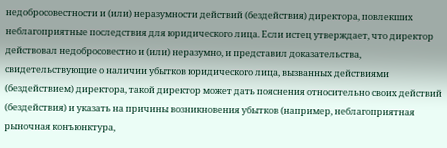недобросовестности и (или) неразумности действий (бездействия) директора, повлекших неблагоприятные последствия для юридического лица. Если истец утверждает, что директор действовал недобросовестно и (или) неразумно, и представил доказательства, свидетельствующие о наличии убытков юридического лица, вызванных действиями (бездействием) директора, такой директор может дать пояснения относительно своих действий (бездействия) и указать на причины возникновения убытков (например, неблагоприятная рыночная конъюнктура,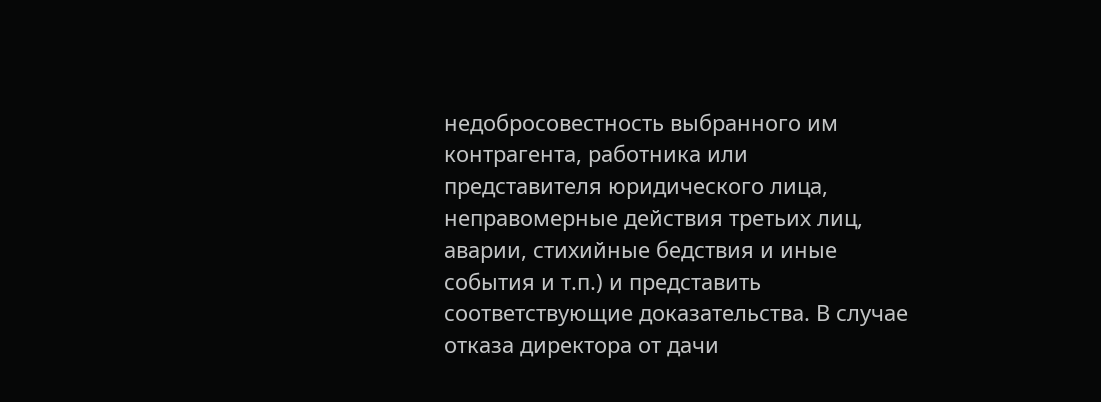недобросовестность выбранного им контрагента, работника или представителя юридического лица, неправомерные действия третьих лиц, аварии, стихийные бедствия и иные события и т.п.) и представить соответствующие доказательства. В случае отказа директора от дачи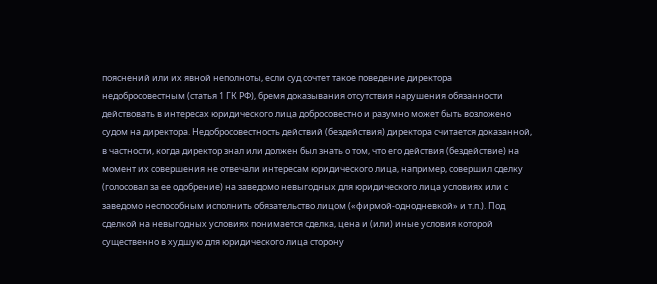пояснений или их явной неполноты, если суд сочтет такое поведение директора недобросовестным (статья 1 ГК РФ), бремя доказывания отсутствия нарушения обязанности действовать в интересах юридического лица добросовестно и разумно может быть возложено судом на директора. Недобросовестность действий (бездействия) директора считается доказанной, в частности, когда директор знал или должен был знать о том, что его действия (бездействие) на момент их совершения не отвечали интересам юридического лица, например, совершил сделку (голосовал за ее одобрение) на заведомо невыгодных для юридического лица условиях или с заведомо неспособным исполнить обязательство лицом («фирмой-однодневкой» и т.п.). Под сделкой на невыгодных условиях понимается сделка, цена и (или) иные условия которой существенно в худшую для юридического лица сторону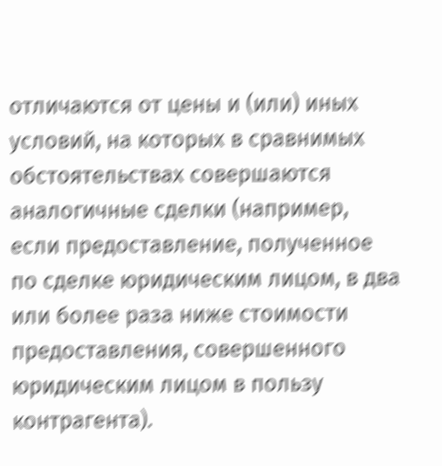отличаются от цены и (или) иных условий, на которых в сравнимых обстоятельствах совершаются аналогичные сделки (например, если предоставление, полученное по сделке юридическим лицом, в два или более раза ниже стоимости предоставления, совершенного юридическим лицом в пользу контрагента).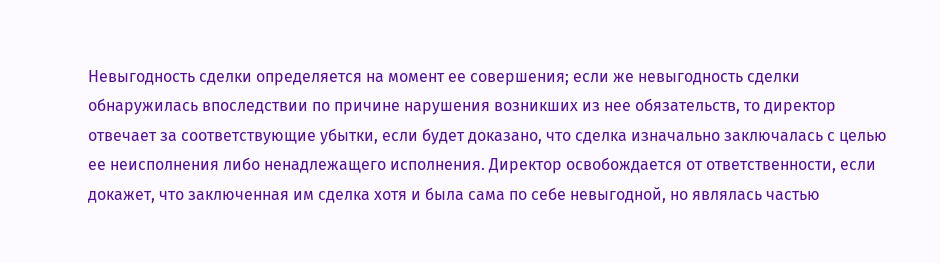Невыгодность сделки определяется на момент ее совершения; если же невыгодность сделки обнаружилась впоследствии по причине нарушения возникших из нее обязательств, то директор отвечает за соответствующие убытки, если будет доказано, что сделка изначально заключалась с целью ее неисполнения либо ненадлежащего исполнения. Директор освобождается от ответственности, если докажет, что заключенная им сделка хотя и была сама по себе невыгодной, но являлась частью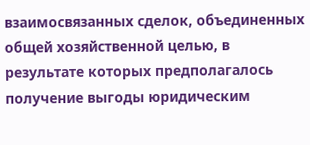взаимосвязанных сделок, объединенных общей хозяйственной целью, в результате которых предполагалось получение выгоды юридическим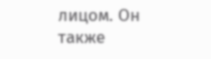лицом. Он также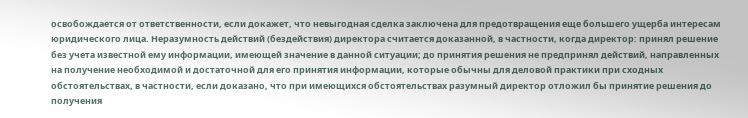освобождается от ответственности, если докажет, что невыгодная сделка заключена для предотвращения еще большего ущерба интересам юридического лица. Неразумность действий (бездействия) директора считается доказанной, в частности, когда директор: принял решение без учета известной ему информации, имеющей значение в данной ситуации; до принятия решения не предпринял действий, направленных на получение необходимой и достаточной для его принятия информации, которые обычны для деловой практики при сходных обстоятельствах, в частности, если доказано, что при имеющихся обстоятельствах разумный директор отложил бы принятие решения до получения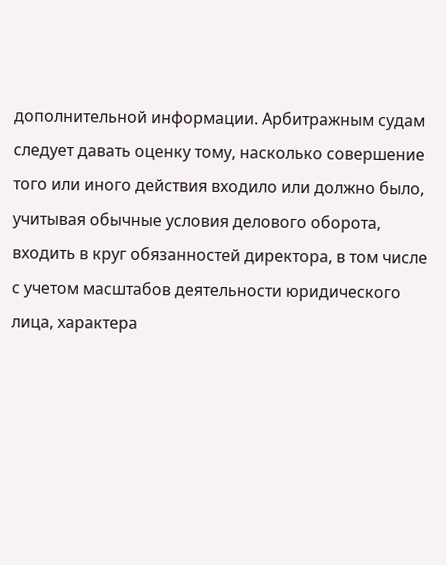дополнительной информации. Арбитражным судам следует давать оценку тому, насколько совершение того или иного действия входило или должно было, учитывая обычные условия делового оборота, входить в круг обязанностей директора, в том числе с учетом масштабов деятельности юридического лица, характера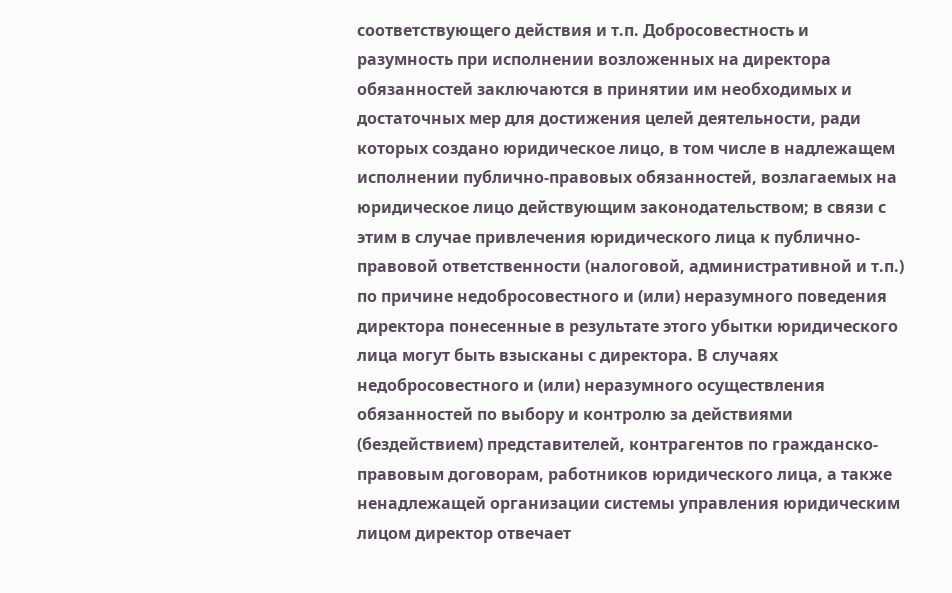соответствующего действия и т.п. Добросовестность и разумность при исполнении возложенных на директора обязанностей заключаются в принятии им необходимых и достаточных мер для достижения целей деятельности, ради которых создано юридическое лицо, в том числе в надлежащем исполнении публично-правовых обязанностей, возлагаемых на юридическое лицо действующим законодательством; в связи с этим в случае привлечения юридического лица к публично-правовой ответственности (налоговой, административной и т.п.) по причине недобросовестного и (или) неразумного поведения директора понесенные в результате этого убытки юридического лица могут быть взысканы с директора. В случаях недобросовестного и (или) неразумного осуществления обязанностей по выбору и контролю за действиями (бездействием) представителей, контрагентов по гражданско-правовым договорам, работников юридического лица, а также ненадлежащей организации системы управления юридическим лицом директор отвечает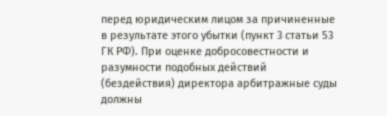перед юридическим лицом за причиненные в результате этого убытки (пункт 3 статьи 53 ГК РФ). При оценке добросовестности и разумности подобных действий (бездействия) директора арбитражные суды должны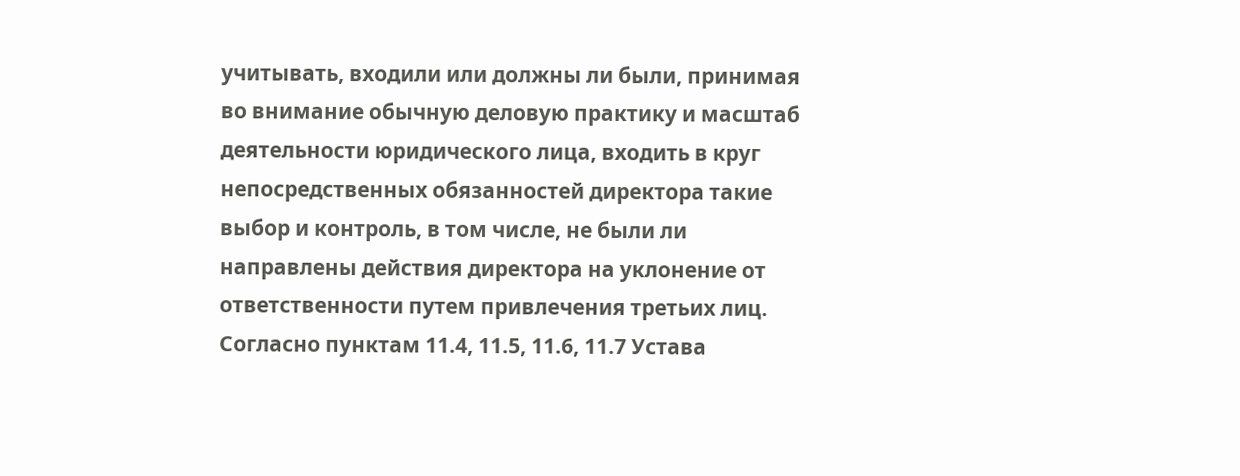учитывать, входили или должны ли были, принимая во внимание обычную деловую практику и масштаб деятельности юридического лица, входить в круг непосредственных обязанностей директора такие выбор и контроль, в том числе, не были ли направлены действия директора на уклонение от ответственности путем привлечения третьих лиц. Согласно пунктам 11.4, 11.5, 11.6, 11.7 Устава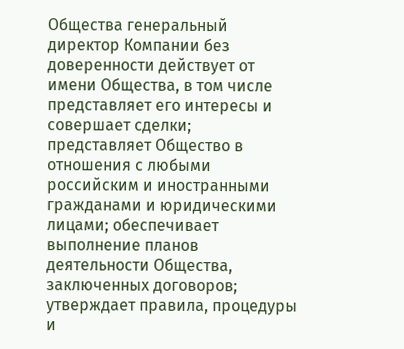Общества генеральный директор Компании без доверенности действует от имени Общества, в том числе представляет его интересы и совершает сделки; представляет Общество в отношения с любыми российским и иностранными гражданами и юридическими лицами; обеспечивает выполнение планов деятельности Общества, заключенных договоров; утверждает правила, процедуры и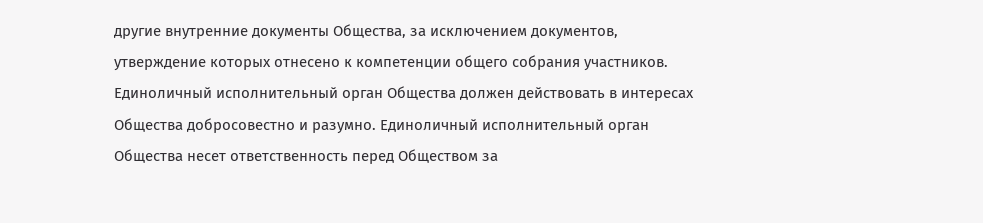другие внутренние документы Общества, за исключением документов, утверждение которых отнесено к компетенции общего собрания участников. Единоличный исполнительный орган Общества должен действовать в интересах Общества добросовестно и разумно. Единоличный исполнительный орган Общества несет ответственность перед Обществом за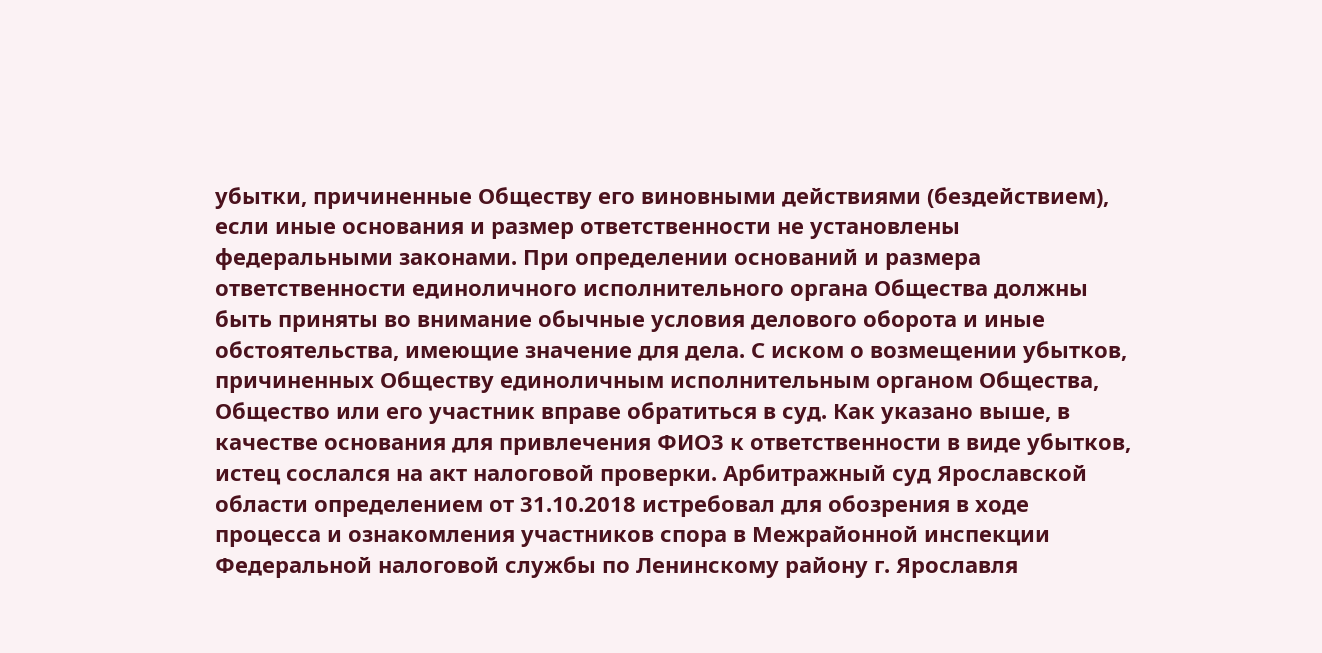убытки, причиненные Обществу его виновными действиями (бездействием), если иные основания и размер ответственности не установлены федеральными законами. При определении оснований и размера ответственности единоличного исполнительного органа Общества должны быть приняты во внимание обычные условия делового оборота и иные обстоятельства, имеющие значение для дела. С иском о возмещении убытков, причиненных Обществу единоличным исполнительным органом Общества, Общество или его участник вправе обратиться в суд. Как указано выше, в качестве основания для привлечения ФИО3 к ответственности в виде убытков, истец сослался на акт налоговой проверки. Арбитражный суд Ярославской области определением от 31.10.2018 истребовал для обозрения в ходе процесса и ознакомления участников спора в Межрайонной инспекции Федеральной налоговой службы по Ленинскому району г. Ярославля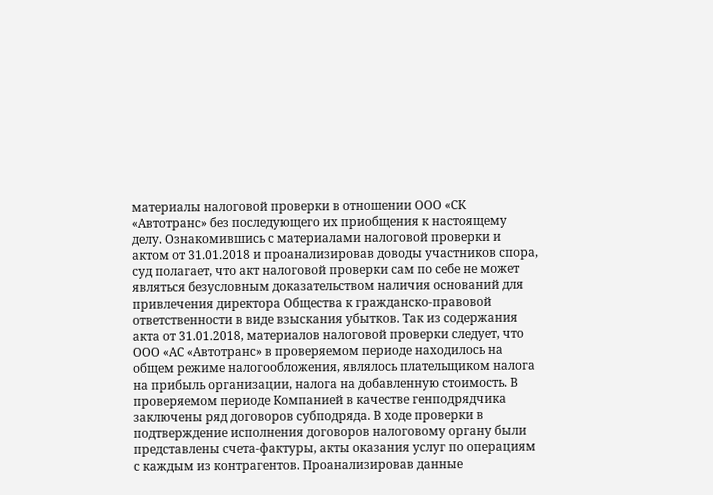материалы налоговой проверки в отношении ООО «СК «Автотранс» без последующего их приобщения к настоящему делу. Ознакомившись с материалами налоговой проверки и актом от 31.01.2018 и проанализировав доводы участников спора, суд полагает, что акт налоговой проверки сам по себе не может являться безусловным доказательством наличия оснований для привлечения директора Общества к гражданско-правовой ответственности в виде взыскания убытков. Так из содержания акта от 31.01.2018, материалов налоговой проверки следует, что ООО «АС «Автотранс» в проверяемом периоде находилось на общем режиме налогообложения, являлось плательщиком налога на прибыль организации, налога на добавленную стоимость. В проверяемом периоде Компанией в качестве генподрядчика заключены ряд договоров субподряда. В ходе проверки в подтверждение исполнения договоров налоговому органу были представлены счета-фактуры, акты оказания услуг по операциям с каждым из контрагентов. Проанализировав данные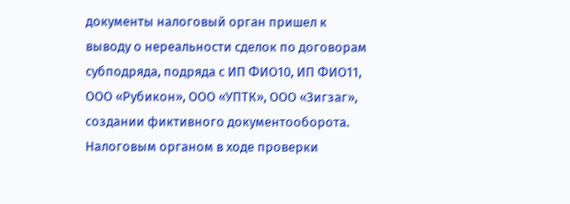документы налоговый орган пришел к выводу о нереальности сделок по договорам субподряда, подряда с ИП ФИО10, ИП ФИО11, ООО «Рубикон», ООО «УПТК», ООО «Зигзаг», создании фиктивного документооборота. Налоговым органом в ходе проверки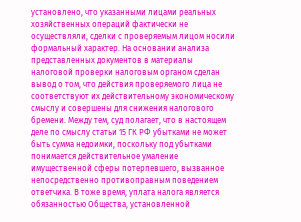установлено, что указанными лицами реальных хозяйственных операций фактически не осуществляли, сделки с проверяемым лицом носили формальный характер. На основании анализа представленных документов в материалы налоговой проверки налоговым органом сделан вывод о том, что действия проверяемого лица не соответствуют их действительному экономическому смыслу и совершены для снижения налогового бремени. Между тем, суд полагает, что в настоящем деле по смыслу статьи 15 ГК РФ убытками не может быть сумма недоимки, поскольку под убытками понимается действительное умаление имущественной сферы потерпевшего, вызванное непосредственно противоправным поведением ответчика. В тоже время, уплата налога является обязанностью Общества, установленной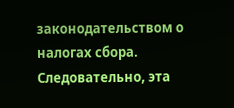законодательством о налогах сбора. Следовательно, эта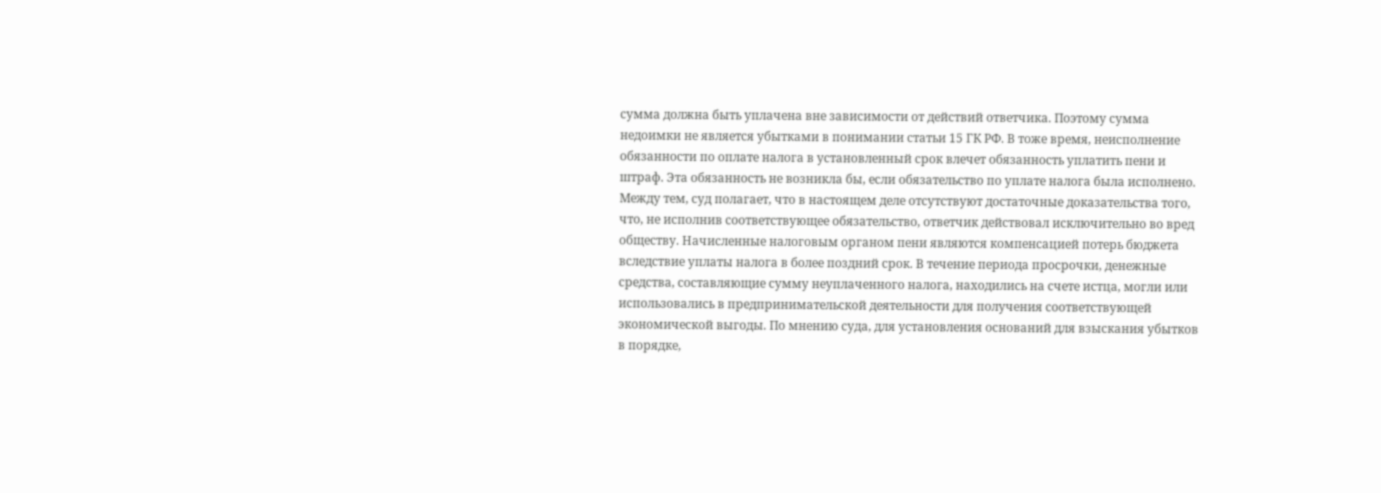сумма должна быть уплачена вне зависимости от действий ответчика. Поэтому сумма недоимки не является убытками в понимании статьи 15 ГК РФ. В тоже время, неисполнение обязанности по оплате налога в установленный срок влечет обязанность уплатить пени и штраф. Эта обязанность не возникла бы, если обязательство по уплате налога была исполнено. Между тем, суд полагает, что в настоящем деле отсутствуют достаточные доказательства того, что, не исполнив соответствующее обязательство, ответчик действовал исключительно во вред обществу. Начисленные налоговым органом пени являются компенсацией потерь бюджета вследствие уплаты налога в более поздний срок. В течение периода просрочки, денежные средства, составляющие сумму неуплаченного налога, находились на счете истца, могли или использовались в предпринимательской деятельности для получения соответствующей экономической выгоды. По мнению суда, для установления оснований для взыскания убытков в порядке,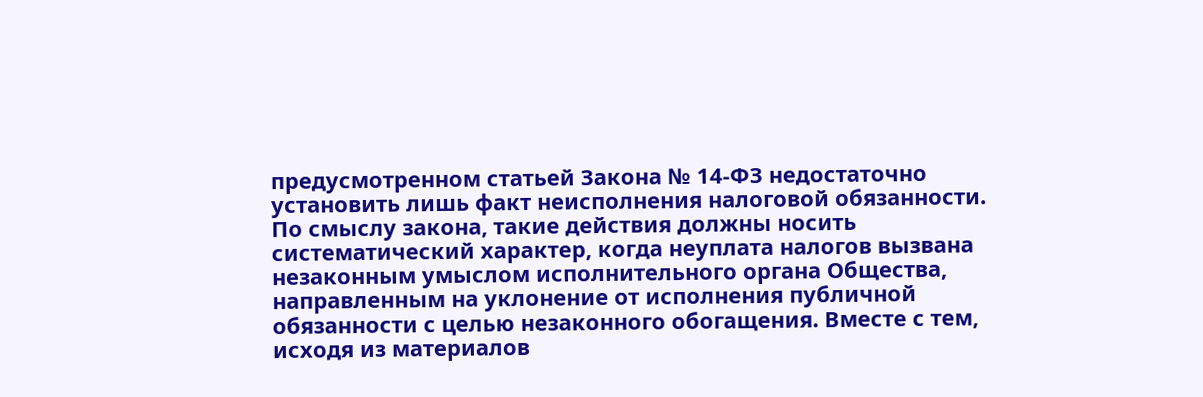предусмотренном статьей Закона № 14-ФЗ недостаточно установить лишь факт неисполнения налоговой обязанности. По смыслу закона, такие действия должны носить систематический характер, когда неуплата налогов вызвана незаконным умыслом исполнительного органа Общества, направленным на уклонение от исполнения публичной обязанности с целью незаконного обогащения. Вместе с тем, исходя из материалов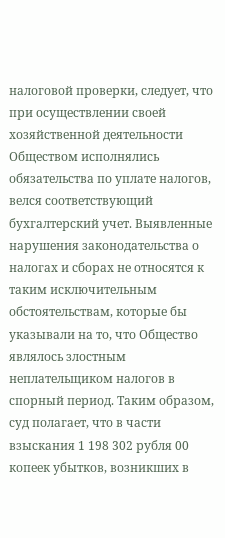налоговой проверки, следует, что при осуществлении своей хозяйственной деятельности Обществом исполнялись обязательства по уплате налогов, велся соответствующий бухгалтерский учет. Выявленные нарушения законодательства о налогах и сборах не относятся к таким исключительным обстоятельствам, которые бы указывали на то, что Общество являлось злостным неплательщиком налогов в спорный период. Таким образом, суд полагает, что в части взыскания 1 198 302 рубля 00 копеек убытков, возникших в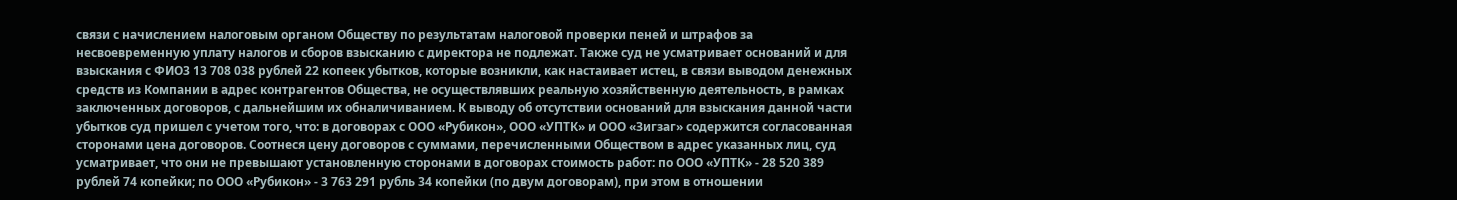связи с начислением налоговым органом Обществу по результатам налоговой проверки пеней и штрафов за несвоевременную уплату налогов и сборов взысканию с директора не подлежат. Также суд не усматривает оснований и для взыскания с ФИО3 13 708 038 рублей 22 копеек убытков, которые возникли, как настаивает истец, в связи выводом денежных средств из Компании в адрес контрагентов Общества, не осуществлявших реальную хозяйственную деятельность, в рамках заключенных договоров, с дальнейшим их обналичиванием. К выводу об отсутствии оснований для взыскания данной части убытков суд пришел с учетом того, что: в договорах с ООО «Рубикон», ООО «УПТК» и ООО «Зигзаг» содержится согласованная сторонами цена договоров. Соотнеся цену договоров с суммами, перечисленными Обществом в адрес указанных лиц, суд усматривает, что они не превышают установленную сторонами в договорах стоимость работ: по ООО «УПТК» - 28 520 389 рублей 74 копейки; по ООО «Рубикон» - 3 763 291 рубль 34 копейки (по двум договорам), при этом в отношении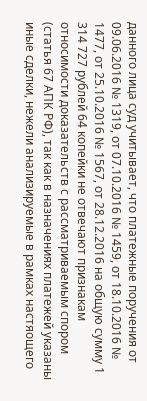данного лица суд учитывает, что платежные поручения от 09.06.2016 № 1319, от 07.10.2016 № 1459, от 18.10.2016 № 1477, от 25.10.2016 № 1567, от 28.12.2016 на общую сумму 1 314 727 рублей 64 копейки не отвечают признакам относимости доказательств с рассматриваемым спором (статья 67 АПК РФ), так как в назначениях платежей указаны иные сделки, нежели анализируемые в рамках настяощего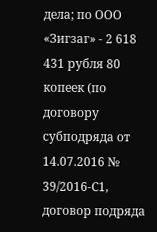дела; по ООО «Зигзаг» - 2 618 431 рубля 80 копеек (по договору субподряда от 14.07.2016 № 39/2016-С1, договор подряда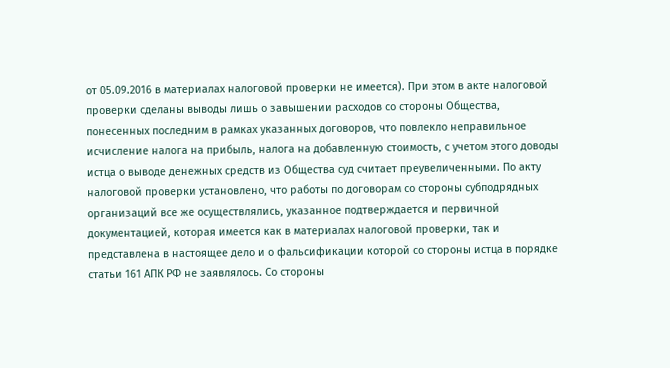от 05.09.2016 в материалах налоговой проверки не имеется). При этом в акте налоговой проверки сделаны выводы лишь о завышении расходов со стороны Общества, понесенных последним в рамках указанных договоров, что повлекло неправильное исчисление налога на прибыль, налога на добавленную стоимость, с учетом этого доводы истца о выводе денежных средств из Общества суд считает преувеличенными. По акту налоговой проверки установлено, что работы по договорам со стороны субподрядных организаций все же осуществлялись, указанное подтверждается и первичной документацией, которая имеется как в материалах налоговой проверки, так и представлена в настоящее дело и о фальсификации которой со стороны истца в порядке статьи 161 АПК РФ не заявлялось. Со стороны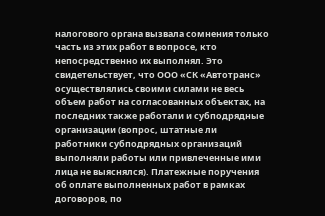налогового органа вызвала сомнения только часть из этих работ в вопросе, кто непосредственно их выполнял. Это свидетельствует, что ООО «СК «Автотранс» осуществлялись своими силами не весь объем работ на согласованных объектах, на последних также работали и субподрядные организации (вопрос, штатные ли работники субподрядных организаций выполняли работы или привлеченные ими лица не выяснялся). Платежные поручения об оплате выполненных работ в рамках договоров, по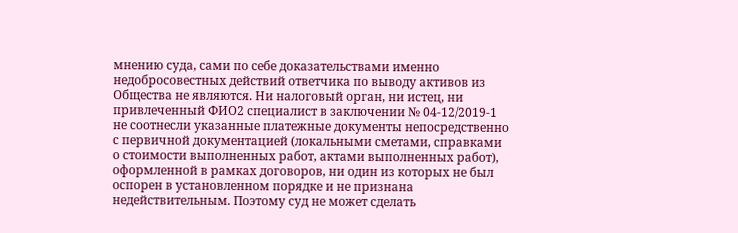мнению суда, сами по себе доказательствами именно недобросовестных действий ответчика по выводу активов из Общества не являются. Ни налоговый орган, ни истец, ни привлеченный ФИО2 специалист в заключении № 04-12/2019-1 не соотнесли указанные платежные документы непосредственно с первичной документацией (локальными сметами, справками о стоимости выполненных работ, актами выполненных работ), оформленной в рамках договоров, ни один из которых не был оспорен в установленном порядке и не признана недействительным. Поэтому суд не может сделать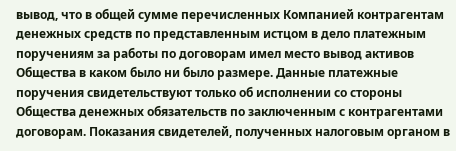вывод, что в общей сумме перечисленных Компанией контрагентам денежных средств по представленным истцом в дело платежным поручениям за работы по договорам имел место вывод активов Общества в каком было ни было размере. Данные платежные поручения свидетельствуют только об исполнении со стороны Общества денежных обязательств по заключенным с контрагентами договорам. Показания свидетелей, полученных налоговым органом в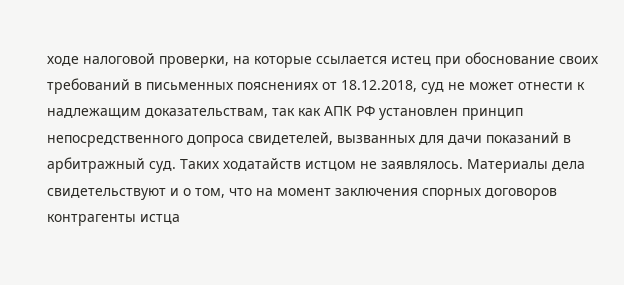ходе налоговой проверки, на которые ссылается истец при обоснование своих требований в письменных пояснениях от 18.12.2018, суд не может отнести к надлежащим доказательствам, так как АПК РФ установлен принцип непосредственного допроса свидетелей, вызванных для дачи показаний в арбитражный суд. Таких ходатайств истцом не заявлялось. Материалы дела свидетельствуют и о том, что на момент заключения спорных договоров контрагенты истца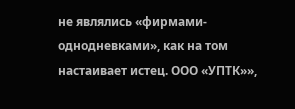не являлись «фирмами-однодневками», как на том настаивает истец. ООО «УПТК»»,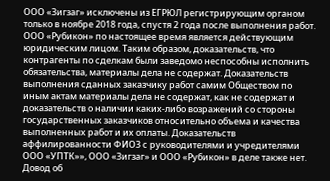ООО «Зигзаг» исключены из ЕГРЮЛ регистрирующим органом только в ноябре 2018 года, спустя 2 года после выполнения работ. ООО «Рубикон» по настоящее время является действующим юридическим лицом. Таким образом, доказательств, что контрагенты по сделкам были заведомо неспособны исполнить обязательства, материалы дела не содержат. Доказательств выполнения сданных заказчику работ самим Обществом по иным актам материалы дела не содержат, как не содержат и доказательств о наличии каких-либо возражений со стороны государственных заказчиков относительно объема и качества выполненных работ и их оплаты. Доказательств аффилированности ФИО3 с руководителями и учредителями ООО «УПТК»», ООО «Зигзаг» и ООО «Рубикон» в деле также нет. Довод об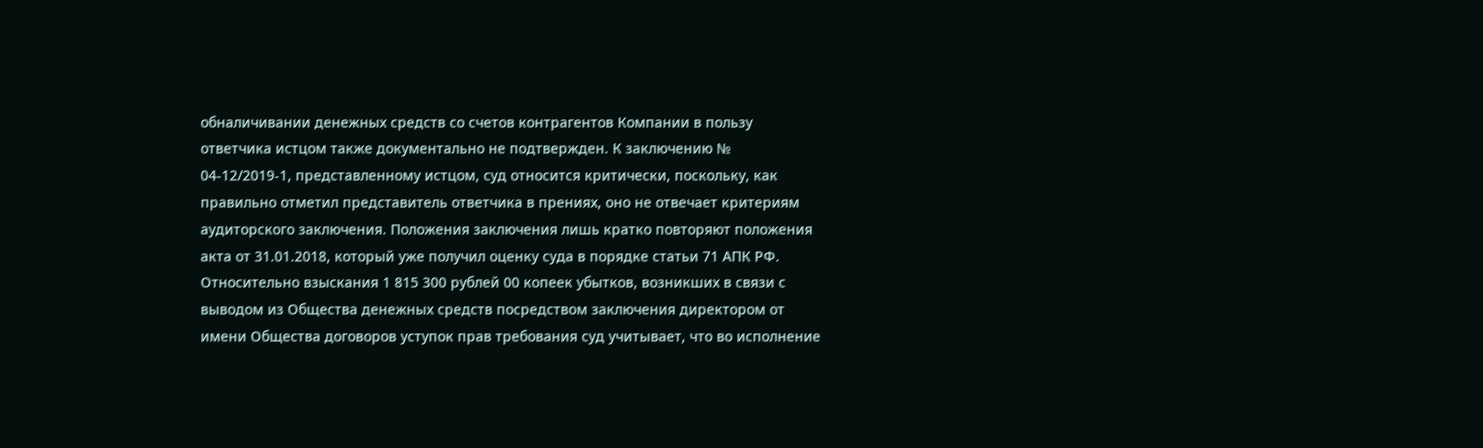обналичивании денежных средств со счетов контрагентов Компании в пользу ответчика истцом также документально не подтвержден. К заключению № 04-12/2019-1, представленному истцом, суд относится критически, поскольку, как правильно отметил представитель ответчика в прениях, оно не отвечает критериям аудиторского заключения. Положения заключения лишь кратко повторяют положения акта от 31.01.2018, который уже получил оценку суда в порядке статьи 71 АПК РФ. Относительно взыскания 1 815 300 рублей 00 копеек убытков, возникших в связи с выводом из Общества денежных средств посредством заключения директором от имени Общества договоров уступок прав требования суд учитывает, что во исполнение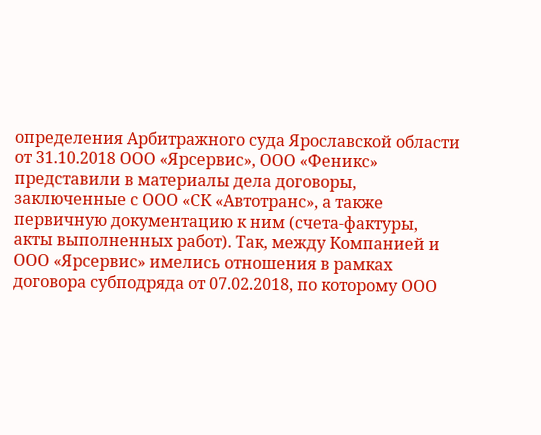определения Арбитражного суда Ярославской области от 31.10.2018 ООО «Ярсервис», ООО «Феникс» представили в материалы дела договоры, заключенные с ООО «СК «Автотранс», а также первичную документацию к ним (счета-фактуры, акты выполненных работ). Так, между Компанией и ООО «Ярсервис» имелись отношения в рамках договора субподряда от 07.02.2018, по которому ООО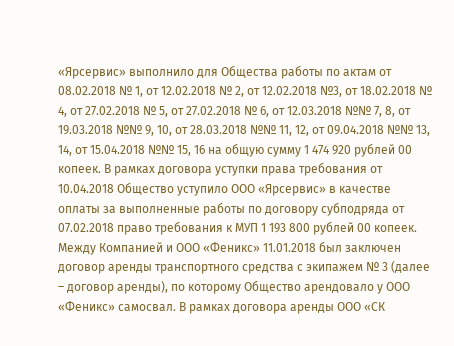«Ярсервис» выполнило для Общества работы по актам от 08.02.2018 № 1, от 12.02.2018 № 2, от 12.02.2018 №3, от 18.02.2018 № 4, от 27.02.2018 № 5, от 27.02.2018 № 6, от 12.03.2018 №№ 7, 8, от 19.03.2018 №№ 9, 10, от 28.03.2018 №№ 11, 12, от 09.04.2018 №№ 13, 14, от 15.04.2018 №№ 15, 16 на общую сумму 1 474 920 рублей 00 копеек. В рамках договора уступки права требования от 10.04.2018 Общество уступило ООО «Ярсервис» в качестве оплаты за выполненные работы по договору субподряда от 07.02.2018 право требования к МУП 1 193 800 рублей 00 копеек. Между Компанией и ООО «Феникс» 11.01.2018 был заключен договор аренды транспортного средства с экипажем № 3 (далее – договор аренды), по которому Общество арендовало у ООО «Феникс» самосвал. В рамках договора аренды ООО «СК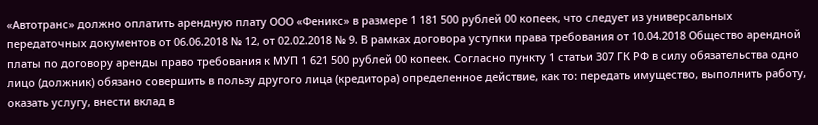«Автотранс» должно оплатить арендную плату ООО «Феникс» в размере 1 181 500 рублей 00 копеек, что следует из универсальных передаточных документов от 06.06.2018 № 12, от 02.02.2018 № 9. В рамках договора уступки права требования от 10.04.2018 Общество арендной платы по договору аренды право требования к МУП 1 621 500 рублей 00 копеек. Согласно пункту 1 статьи 307 ГК РФ в силу обязательства одно лицо (должник) обязано совершить в пользу другого лица (кредитора) определенное действие, как то: передать имущество, выполнить работу, оказать услугу, внести вклад в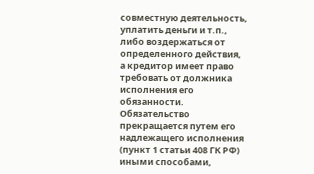совместную деятельность, уплатить деньги и т.п., либо воздержаться от определенного действия, а кредитор имеет право требовать от должника исполнения его обязанности. Обязательство прекращается путем его надлежащего исполнения (пункт 1 статьи 408 ГК РФ) иными способами,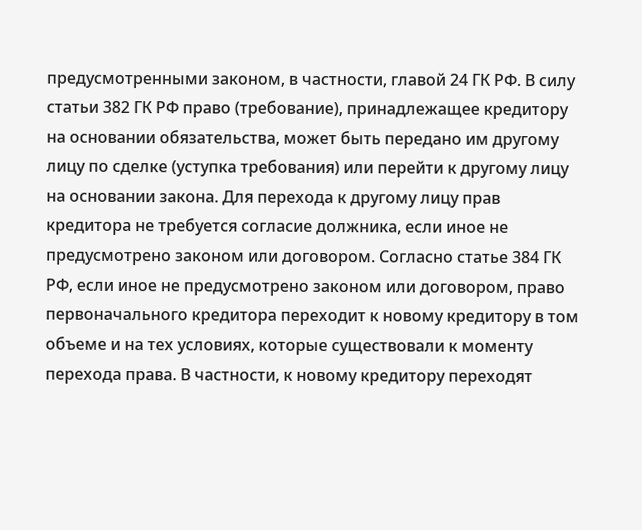предусмотренными законом, в частности, главой 24 ГК РФ. В силу статьи 382 ГК РФ право (требование), принадлежащее кредитору на основании обязательства, может быть передано им другому лицу по сделке (уступка требования) или перейти к другому лицу на основании закона. Для перехода к другому лицу прав кредитора не требуется согласие должника, если иное не предусмотрено законом или договором. Согласно статье 384 ГК РФ, если иное не предусмотрено законом или договором, право первоначального кредитора переходит к новому кредитору в том объеме и на тех условиях, которые существовали к моменту перехода права. В частности, к новому кредитору переходят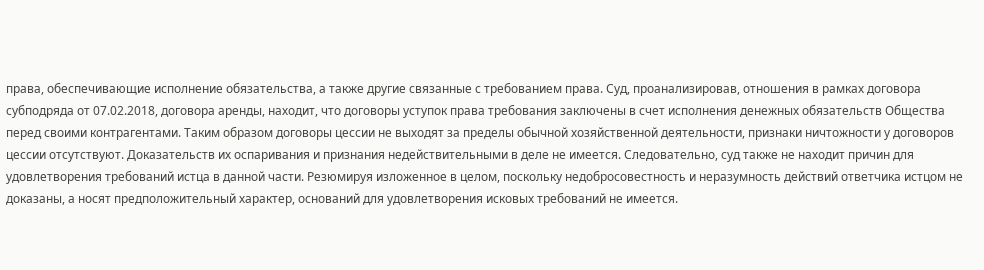права, обеспечивающие исполнение обязательства, а также другие связанные с требованием права. Суд, проанализировав, отношения в рамках договора субподряда от 07.02.2018, договора аренды, находит, что договоры уступок права требования заключены в счет исполнения денежных обязательств Общества перед своими контрагентами. Таким образом договоры цессии не выходят за пределы обычной хозяйственной деятельности, признаки ничтожности у договоров цессии отсутствуют. Доказательств их оспаривания и признания недействительными в деле не имеется. Следовательно, суд также не находит причин для удовлетворения требований истца в данной части. Резюмируя изложенное в целом, поскольку недобросовестность и неразумность действий ответчика истцом не доказаны, а носят предположительный характер, оснований для удовлетворения исковых требований не имеется.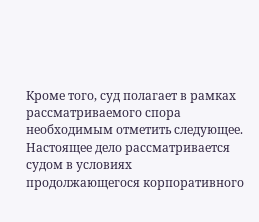Кроме того, суд полагает в рамках рассматриваемого спора необходимым отметить следующее. Настоящее дело рассматривается судом в условиях продолжающегося корпоративного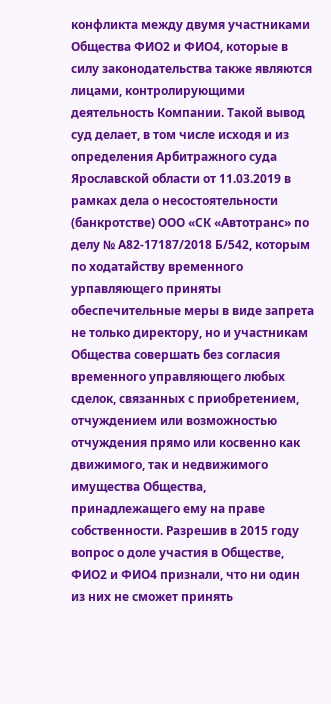конфликта между двумя участниками Общества ФИО2 и ФИО4, которые в силу законодательства также являются лицами, контролирующими деятельность Компании. Такой вывод суд делает, в том числе исходя и из определения Арбитражного суда Ярославской области от 11.03.2019 в рамках дела о несостоятельности (банкротстве) ООО «СК «Автотранс» по делу № А82-17187/2018 Б/542, которым по ходатайству временного урпавляющего приняты обеспечительные меры в виде запрета не только директору, но и участникам Общества совершать без согласия временного управляющего любых сделок, связанных с приобретением, отчуждением или возможностью отчуждения прямо или косвенно как движимого, так и недвижимого имущества Общества, принадлежащего ему на праве собственности. Разрешив в 2015 году вопрос о доле участия в Обществе, ФИО2 и ФИО4 признали, что ни один из них не сможет принять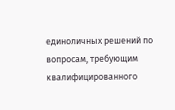единоличных решений по вопросам, требующим квалифицированного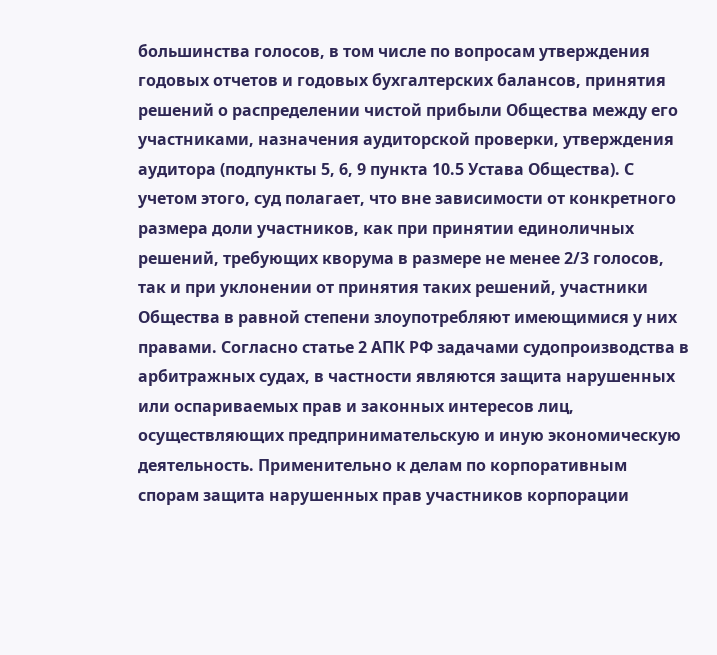большинства голосов, в том числе по вопросам утверждения годовых отчетов и годовых бухгалтерских балансов, принятия решений о распределении чистой прибыли Общества между его участниками, назначения аудиторской проверки, утверждения аудитора (подпункты 5, 6, 9 пункта 10.5 Устава Общества). С учетом этого, суд полагает, что вне зависимости от конкретного размера доли участников, как при принятии единоличных решений, требующих кворума в размере не менее 2/3 голосов, так и при уклонении от принятия таких решений, участники Общества в равной степени злоупотребляют имеющимися у них правами. Согласно статье 2 АПК РФ задачами судопроизводства в арбитражных судах, в частности являются защита нарушенных или оспариваемых прав и законных интересов лиц, осуществляющих предпринимательскую и иную экономическую деятельность. Применительно к делам по корпоративным спорам защита нарушенных прав участников корпорации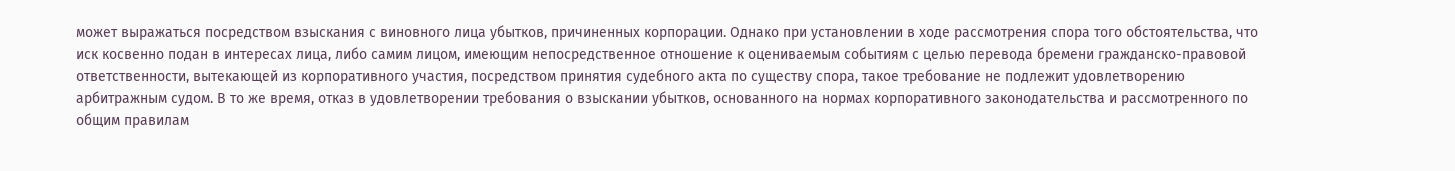может выражаться посредством взыскания с виновного лица убытков, причиненных корпорации. Однако при установлении в ходе рассмотрения спора того обстоятельства, что иск косвенно подан в интересах лица, либо самим лицом, имеющим непосредственное отношение к оцениваемым событиям с целью перевода бремени гражданско-правовой ответственности, вытекающей из корпоративного участия, посредством принятия судебного акта по существу спора, такое требование не подлежит удовлетворению арбитражным судом. В то же время, отказ в удовлетворении требования о взыскании убытков, основанного на нормах корпоративного законодательства и рассмотренного по общим правилам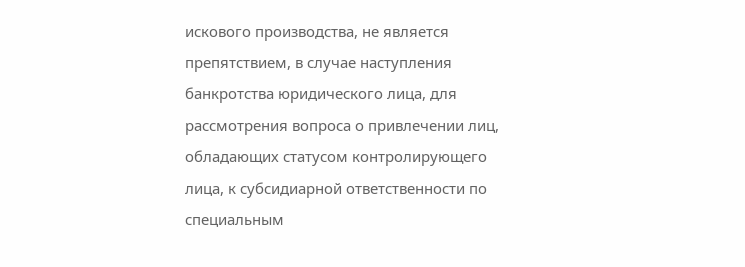искового производства, не является препятствием, в случае наступления банкротства юридического лица, для рассмотрения вопроса о привлечении лиц, обладающих статусом контролирующего лица, к субсидиарной ответственности по специальным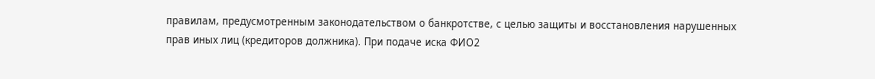правилам, предусмотренным законодательством о банкротстве, с целью защиты и восстановления нарушенных прав иных лиц (кредиторов должника). При подаче иска ФИО2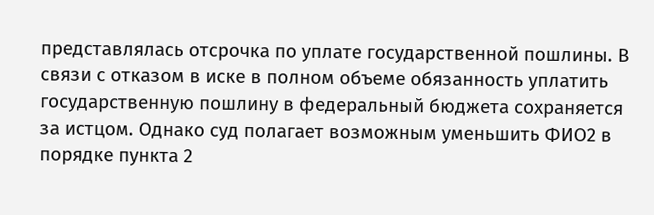представлялась отсрочка по уплате государственной пошлины. В связи с отказом в иске в полном объеме обязанность уплатить государственную пошлину в федеральный бюджета сохраняется за истцом. Однако суд полагает возможным уменьшить ФИО2 в порядке пункта 2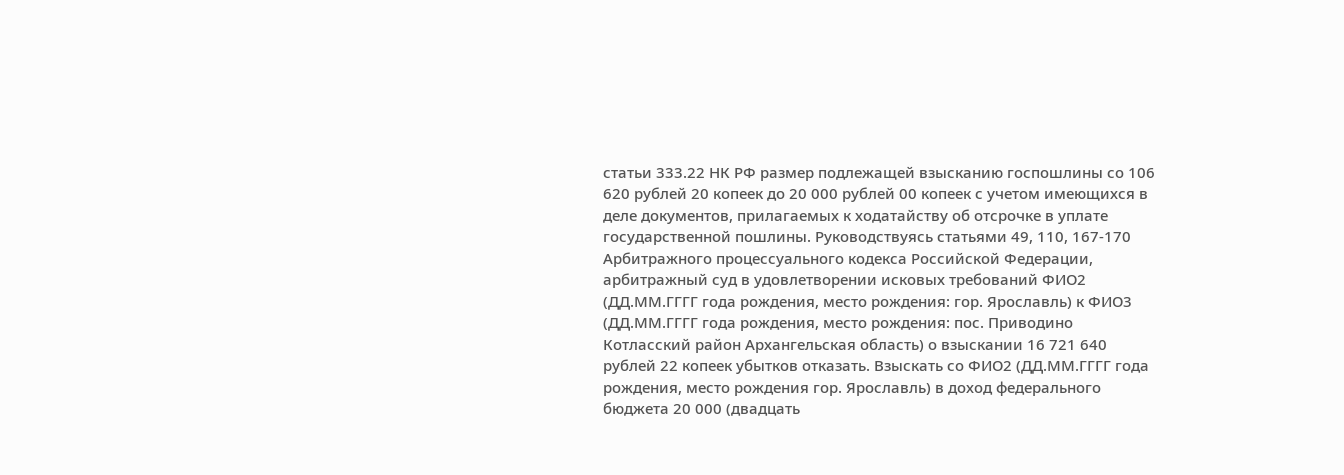статьи 333.22 НК РФ размер подлежащей взысканию госпошлины со 106 620 рублей 20 копеек до 20 000 рублей 00 копеек с учетом имеющихся в деле документов, прилагаемых к ходатайству об отсрочке в уплате государственной пошлины. Руководствуясь статьями 49, 110, 167-170 Арбитражного процессуального кодекса Российской Федерации, арбитражный суд в удовлетворении исковых требований ФИО2 (ДД.ММ.ГГГГ года рождения, место рождения: гор. Ярославль) к ФИО3 (ДД.ММ.ГГГГ года рождения, место рождения: пос. Приводино Котласский район Архангельская область) о взыскании 16 721 640 рублей 22 копеек убытков отказать. Взыскать со ФИО2 (ДД.ММ.ГГГГ года рождения, место рождения гор. Ярославль) в доход федерального бюджета 20 000 (двадцать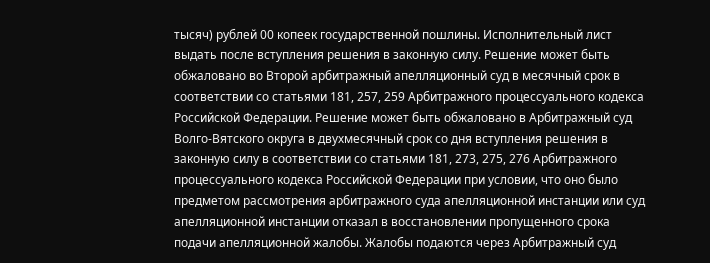тысяч) рублей 00 копеек государственной пошлины. Исполнительный лист выдать после вступления решения в законную силу. Решение может быть обжаловано во Второй арбитражный апелляционный суд в месячный срок в соответствии со статьями 181, 257, 259 Арбитражного процессуального кодекса Российской Федерации. Решение может быть обжаловано в Арбитражный суд Волго-Вятского округа в двухмесячный срок со дня вступления решения в законную силу в соответствии со статьями 181, 273, 275, 276 Арбитражного процессуального кодекса Российской Федерации при условии, что оно было предметом рассмотрения арбитражного суда апелляционной инстанции или суд апелляционной инстанции отказал в восстановлении пропущенного срока подачи апелляционной жалобы. Жалобы подаются через Арбитражный суд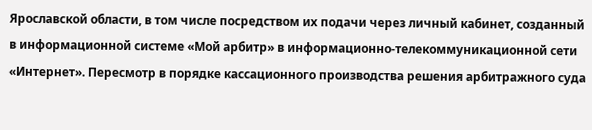Ярославской области, в том числе посредством их подачи через личный кабинет, созданный в информационной системе «Мой арбитр» в информационно-телекоммуникационной сети «Интернет». Пересмотр в порядке кассационного производства решения арбитражного суда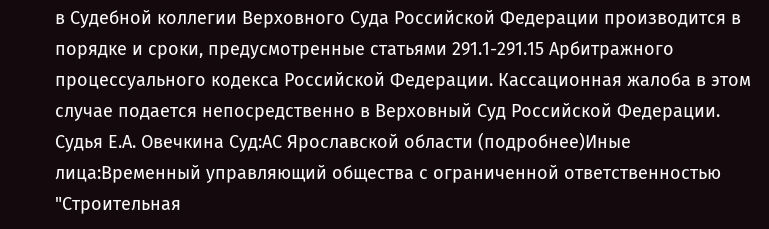в Судебной коллегии Верховного Суда Российской Федерации производится в порядке и сроки, предусмотренные статьями 291.1-291.15 Арбитражного процессуального кодекса Российской Федерации. Кассационная жалоба в этом случае подается непосредственно в Верховный Суд Российской Федерации. Судья Е.А. Овечкина Суд:АС Ярославской области (подробнее)Иные лица:Временный управляющий общества с ограниченной ответственностью "Строительная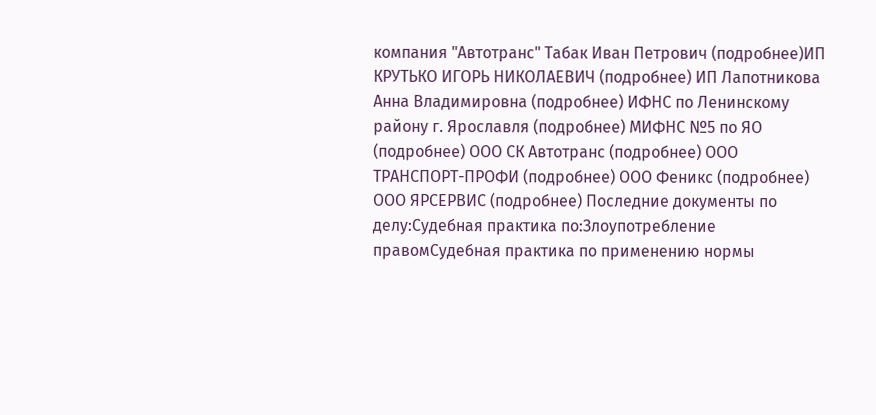компания "Автотранс" Табак Иван Петрович (подробнее)ИП КРУТЬКО ИГОРЬ НИКОЛАЕВИЧ (подробнее) ИП Лапотникова Анна Владимировна (подробнее) ИФНС по Ленинскому району г. Ярославля (подробнее) МИФНС №5 по ЯО (подробнее) ООО СК Автотранс (подробнее) ООО ТРАНСПОРТ-ПРОФИ (подробнее) ООО Феникс (подробнее) ООО ЯРСЕРВИС (подробнее) Последние документы по делу:Судебная практика по:Злоупотребление правомСудебная практика по применению нормы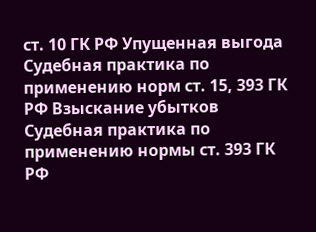ст. 10 ГК РФ Упущенная выгода Судебная практика по применению норм ст. 15, 393 ГК РФ Взыскание убытков Судебная практика по применению нормы ст. 393 ГК РФ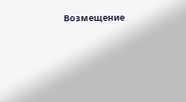Возмещение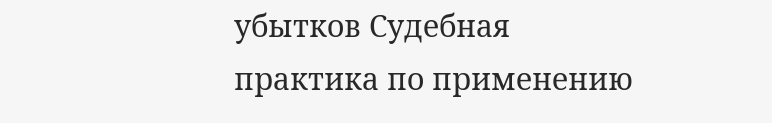убытков Судебная практика по применению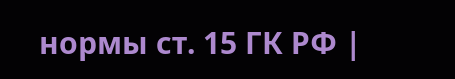нормы ст. 15 ГК РФ |